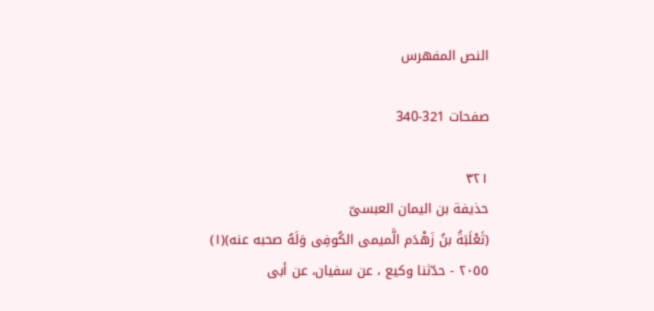النص المفهرس

صفحات 321-340

٣٢١
حذيفة بن اليمان العبسىّ
(ثَعْلَبَةُ بنُ زَهْدَم الَّميمى الكُوفِى وَلَهُ صحبه عنه)(١)
٢٠٥٥ - حدّثنا وكيع ، عن سفيان، عن أبى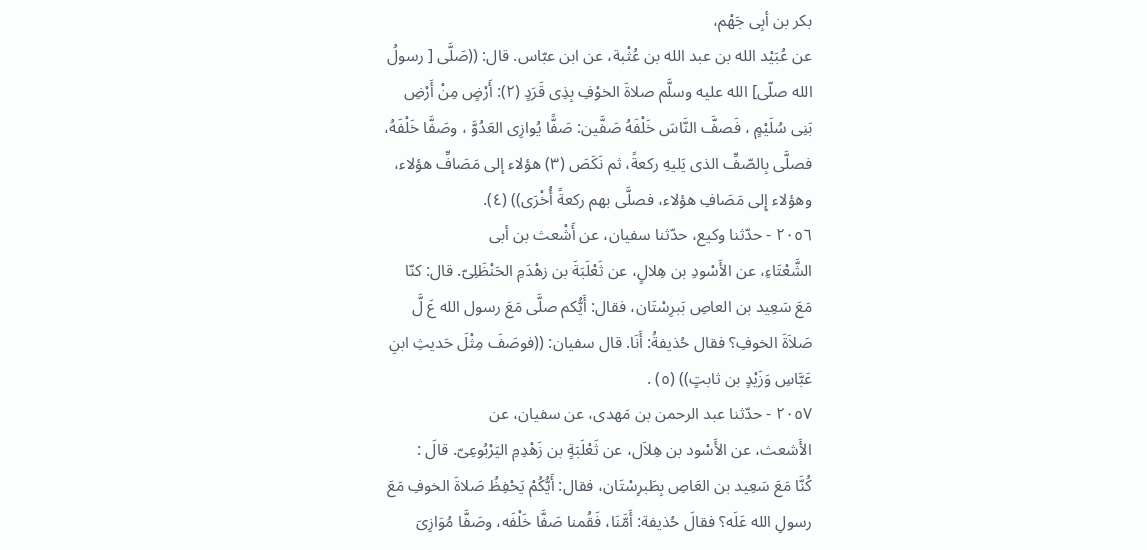بكر بن أبِى جَهْم،
عن عُبَيْد الله بن عبد الله بن عُثْبة، عن ابن عبّاس. قال: ((صَلَّى [ رسولُ
الله صلّى] الله عليه وسلَّم صلاةَ الخوْفِ بِذِى قَرَدٍ (٢): أَرْضٍ مِنْ أَرْضِ
بَنِى سُلَيْمٍ ، فَصفَّ النَّاسَ خَلْفَهُ صَفَّين: صَفًّا يُوازِى العَدُوَّ ، وصَفَّا خَلْفَهُ،
فصلَّى بِالصّفِّ الذى يَليهِ ركعةً، ثم نَكَصَ (٣) هؤلاء إلى مَصَافِّ هؤلاء،
وهؤلاء إِلى مَصَافِ هؤلاء، فصلَّى بهم ركعةً أُخْرَى)) (٤).
٢٠٥٦ - حدّثنا وكيع، حدّثنا سفيان، عن أَشْعث بن أبى
الشَّعْتَاءِ، عن الأَسْودِ بن هِلالٍ، عن ثَعْلَبَةَ بن زهْدَمِ الحَنْظَلِىّ. قال: كنّا
مَعَ سَعِيد بن العاصِ بَبرِسْتَان، فقال: أَيُّكم صلَّى مَعَ رسول الله عَ لَّ
صَلاَةَ الخوفِ؟ فقال حُذيفةُ: أَنَا. قال سفيان: ((فوصَفَ مِثْلَ حَديثِ ابنِ
عَبَّاسِ وَزَيْدٍ بن ثابتٍ)) (٥) .
٢٠٥٧ - حدّثنا عبد الرحمن بن مَهدى، عن سفيان، عن
الأَشعث، عن الأَسْود بن هِلاَل، عن ثَعْلَبَةٍ بن زَهْدِمِ اليَرْبُوعِىّ. قالَ :
كُنَّا مَعَ سَعِيد بن العَاصِ بِطَبرِسْتَان، فقال: أَيُّكُمْ يَحْفِظُ صَلاةَ الخوفِ مَعَ
رسولِ الله عَلَه؟ فقالَ حُذيفة: أَمَّنَا، فَقُمنا صَفَّا خَلْفَه، وصَفَّا مُوَازِىَ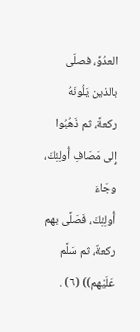العدُوِّ، فصلّى بالذين يَلُونَهُ ركعةً، ثم ذَهُبُوا إِلى مَصَافِ أُولِئِكَ، وجَاءَ
أُولِئِكَ، فَصَلَّى بهم ركعةٌ، ثم سَلَّم عَلَيْهم)) (٦) .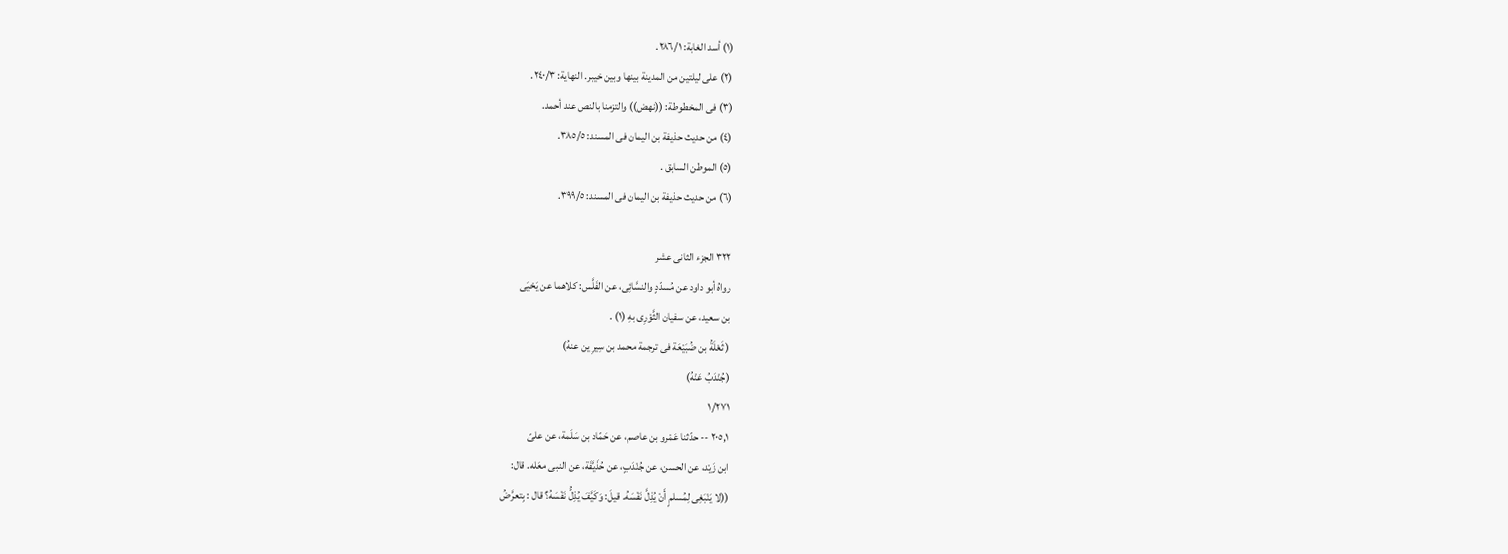(١) أسد الغابة: ٢٨٦/١.
(٢) على ليلتين من المدينة بينها وبين خيبر. النهاية: ٢٤٠/٣.
(٣) فى المخطوطة: ((نهض)) والتزمنا بالنص عند أحمد.
(٤) من حديث حذيفة بن اليمان فى المسند: ٣٨٥/٥.
(٥) الموطن السابق .
(٦) من حديث حذيفة بن اليمان فى المسند: ٣٩٩/٥.

٣٢٢ الجزء الثانى عشر
رواهُ أبو داود عن مُسدّدٍ والنسَّائِى، عن الفَلَّس: كلاهما عن يَحْيَى
بن سعيد، عن سفيان الثَّوْرِى بهِ (١) .
( ثَعْلَةُ بن ضُبَيْعَة فى ترجمة محمد بن سِيرِ ين عنهُ)
(جُنْدَبُ عَنْهُ)
١/٢٧١
٢٠٥,١ -- حدّثنا عَمْرو بن عاصم، عن حَمّاد بن سَلَمة، عن علىّ
ابن زَيْد، عن الحسن، عن جُنْدَبٍ، عن حُذَيَّفَة، عن النبى معَله. قال:
((لا يَنْبَغِى لِمُسلمٍ أَنْ يُذِلَّ نَفْسَهُ. قيلَ: وَكَيَّفَ يُذِلُّ نَفْسَهُ؟ قال : بِتعرَّضُ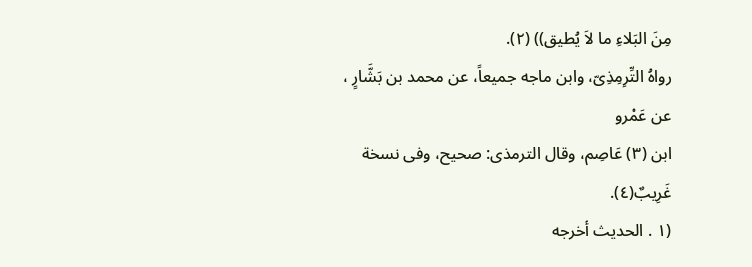مِنَ البَلاءِ ما لاَ يُطيق)) (٢).
رواهُ التِّرِمِذِىّ، وابن ماجه جميعاً، عن محمد بن بَشَّارٍ ، عن عَمْرو
ابن (٣) عَاصِم، وقال الترمذى: صحيح، وفى نسخة غَرِيبٌ(٤).
(١ . الحديث أخرجه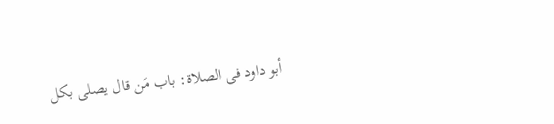أبو داود فى الصلاة: باب مَن قال يصلى بكل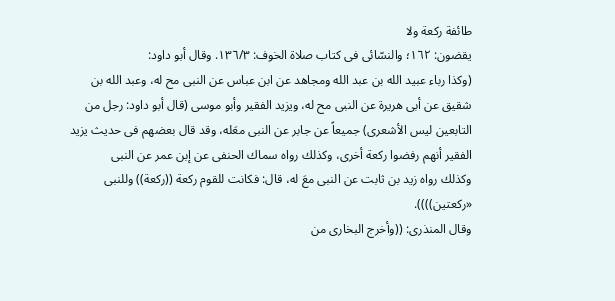طائفة ركعة ولا
يقضون: ١٦٢؛ والنسّائى فى كتاب صلاة الخوف: ١٣٦/٣. وقال أبو داود:
(وكذا رباء عبيد الله بن عبد الله ومجاهد عن ابن عباس عن النبى مح له، وعبد الله بن
شقيق عن أبى هريرة عن النبى مح له، ويزيد الفقير وأبو موسى (قال أبو داود: رجل من
التابعين ليس الأشعرى) جميعاً عن جابر عن النبى معَله، وقد قال بعضهم فى حديث يزيد
الفقير أنهم رفضوا ركعة أخرى، وكذلك رواه سماك الحنفى عن إبن عمر عن النبى
وكذلك رواه زيد بن ثابت عن النبى معَ له، قال: فكانت للقوم ركعة ((ركعة)) وللنبى
«رکعتین)))).
وقال المنذرى: ((وأخرج البخارى من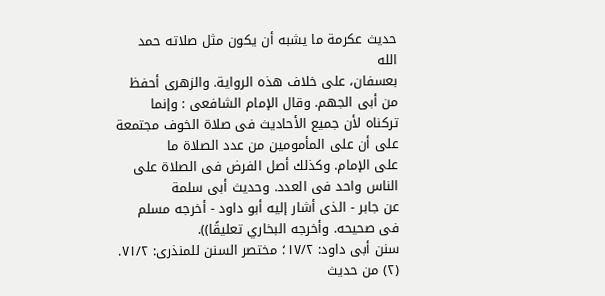حديث عكرمة ما يشبه أن يكون مثل صلاته حمد الله
بعسفان، على خلاف هذه الرواية. والزهرى أحفظ من أبى الجهم. وقال الإمام الشافعى : وإنما
تركناه لأن جميع الأحاديث فى صلاة الخوف مجتمعة على أن على المأمومين من عدد الصلاة ما
على الإمام. وكذلك أصل الفرض فى الصلاة على الناس واحد فى العدد. وحديث أبى سلمة
عن جابر - الذى أشار إليه أبو داود - أخرجه مسلم فى صحيحه. وأخرجه البخاري تعليقًا)).
سنن أبى داود: ١٧/٢؛ مختصر السنن للمنذرى: ٧١/٢.
(٢) من حديث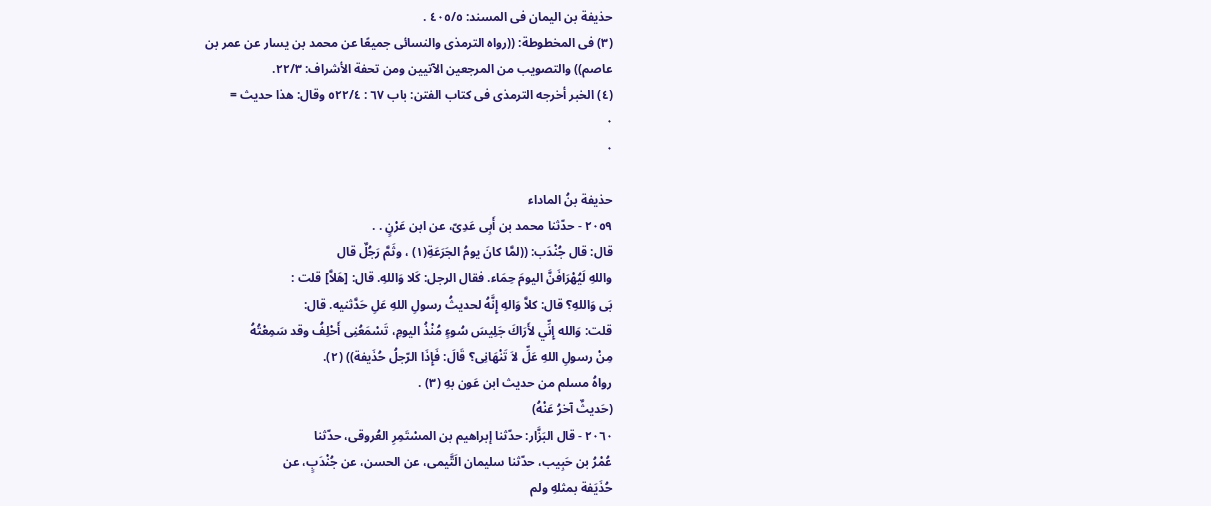حذيفة بن اليمان فى المسند: ٤٠٥/٥ .
(٣) فى المخطوطة: ((رواه الترمذى والنسائى جميعًا عن محمد بن يسار عن عمر بن
عاصم)) والتصويب من المرجعين الآتيين ومن تحفة الأشراف: ٢٢/٣.
(٤) الخبر أخرجه الترمذى فى كتاب الفتن: باب ٦٧ : ٥٢٢/٤ وقال: هذا حديث =
٠
٠

حذيفة بنُ الماداء
٢٠٥٩ - حدّثنا محمد بن أَبِى عَدِىّ، عن ابن عَرْنٍ . .
قال: قال جُنْدَب: ((لمَّا كانَ يومُ الجَرَعَةِ(١) ، وثَمَّ رَجُلٌ قال
واللهِ لَيُهْرَافَنَّ اليومَ حِمَاء. فقال الرجل: كَلا وَاللهِ. قال: [هَلاَّ] قلت :
بَى وَاللهِ؟ قال: كلاَّ وَالهِ إِنَّهُ لحديثُ رسولِ اللهِ عَلِ حَدَّثنيه. قال:
قلت: وَالله إِنِّي لأَرَاكَ جَلِيسَ سُوءٍ مُنْذُ اليومِ، تَسْمَعُنِى أَحْلِفُ وقد سَمِعْتُهُ
مِنْ رسولِ اللهِ عَلِّ لاَ تَنْهَانِى؟ قَالَ: فَإِذَا الرّجلُ حُذَيفة)) (٢).
رواهُ مسلم من حديث ابن عَون بهِ (٣) .
(حَديثٌ آخرُ عَنْهُ)
٢٠٦٠ - قال البَزَّار: حدّثنا إبراهيم بن المسْتَمِرِ العُروقى، حدّثنا
عُمْرُ بن حَبِيب، حدّثنا سليمان الَتَّيمى، عن الحسن، عن جُنْدَبٍ، عن
حُذَيَفة بمثلهِ ولم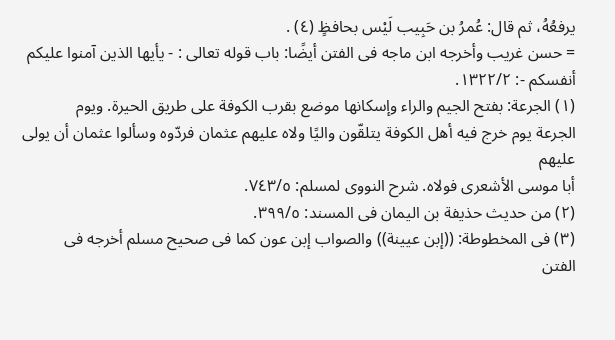يرفعُهُ، ثم قال: عُمرُ بن حَبِيب لَيْس بحافظٍ (٤) .
= حسن غريب وأخرجه ابن ماجه فى الفتن أيضًا: باب قوله تعالى : - يأيها الذين آمنوا عليكم
أنفسكم -: ١٣٢٢/٢.
(١) الجرعة: بفتح الجيم والراء وإسكانها موضع بقرب الكوفة على طريق الحيرة. ويوم
الجرعة يوم خرج فيه أهل الكوفة يتلقّون واليًا ولاه عليهم عثمان فردّوه وسألوا عثمان أن يولى عليهم
أبا موسى الأشعرى فولاه. شرح النووى لمسلم: ٧٤٣/٥.
(٢) من حديث حذيفة بن اليمان فى المسند: ٣٩٩/٥.
(٣) فى المخطوطة: ((إبن عيينة)) والصواب إبن عون كما فى صحيح مسلم أخرجه فى
الفتن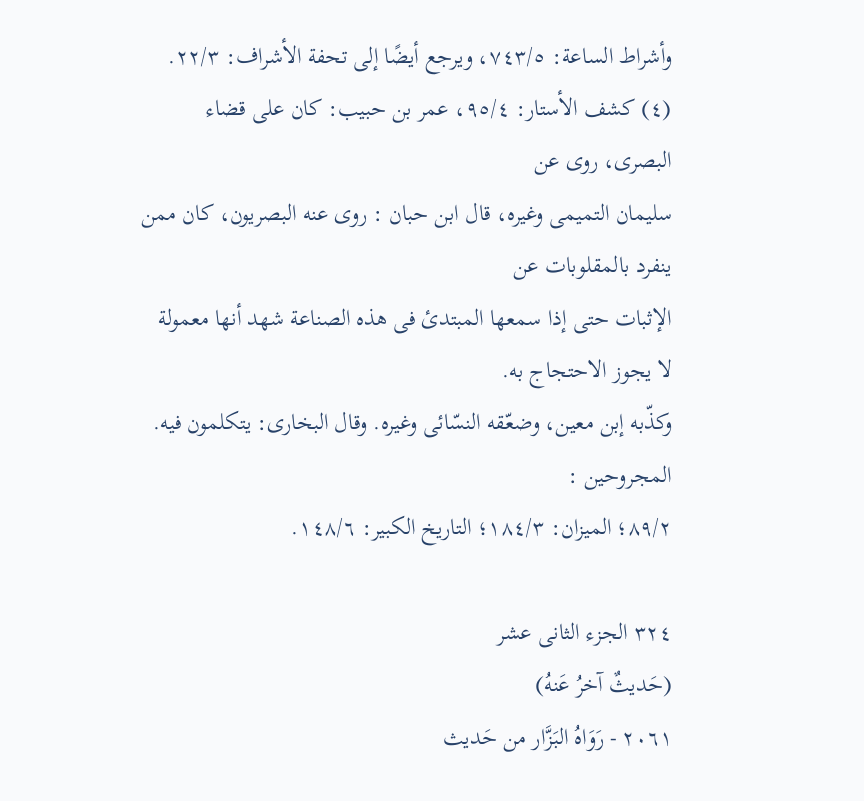وأشراط الساعة: ٧٤٣/٥، ويرجع أيضًا إلى تحفة الأشراف: ٢٢/٣.
(٤) كشف الأستار: ٩٥/٤، عمر بن حبيب: كان على قضاء البصرى، روى عن
سليمان التميمى وغيره، قال ابن حبان : روى عنه البصريون، كان ممن ينفرد بالمقلوبات عن
الإثبات حتى إذا سمعها المبتدئ فى هذه الصناعة شهد أنها معمولة لا يجوز الاحتجاج به.
وكذّبه إبن معين، وضعّقه النسّائى وغيره. وقال البخارى: يتكلمون فيه. المجروحين :
٨٩/٢؛ الميزان: ١٨٤/٣؛ التاريخ الكبير: ١٤٨/٦.

٣٢٤ الجزء الثانى عشر
(حَديثٌ آخرُ عَنهُ)
٢٠٦١ - رَوَاهُ البَزَّار من حَديث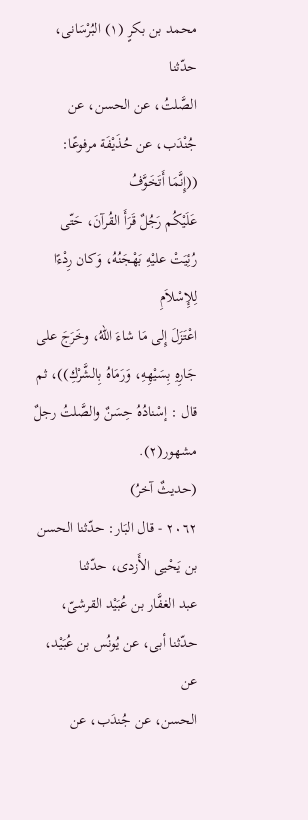محمد بن بكرٍ (١) البُرْسَانی، حدّثنا
الصَّلتُ، عن الحسن، عن جُنْدَب، عن حُذَيْفَة مرفوعًا: ((إِنَّمَا أَتَخَوَّفُ
عَلَيْكُم رَجُلٌ قَرَأَ القُرآنَ، حَتّى رُئِيَتْ عليْهِ بَهْجَنُهُ، وَكان رِدْءًا لِلإِسْلاَمِ
اعْتَزَلَ إِلى مَا شاءَ اللهُ، وخَرَجَ على جَارِهِ بِسَيْهِهِ، وَرَمَاهُ بِالشَّرْكِ))، ثم
قال : إسْنادُهُ حِسَنٌ والصَّلتُ رجلٌ مشهور(٢).
(حديثٌ آخرُ)
٢٠٦٢ - قال البَار: حدّثنا الحسن بن يَحْيى الأَزدى، حدّثنا
عبد الغفَّار بن عُبَيْد القرشىّ، حدّثنا أبى، عن يُونُس بن عُبَيْد، عن
الحسن، عن جُندَب، عن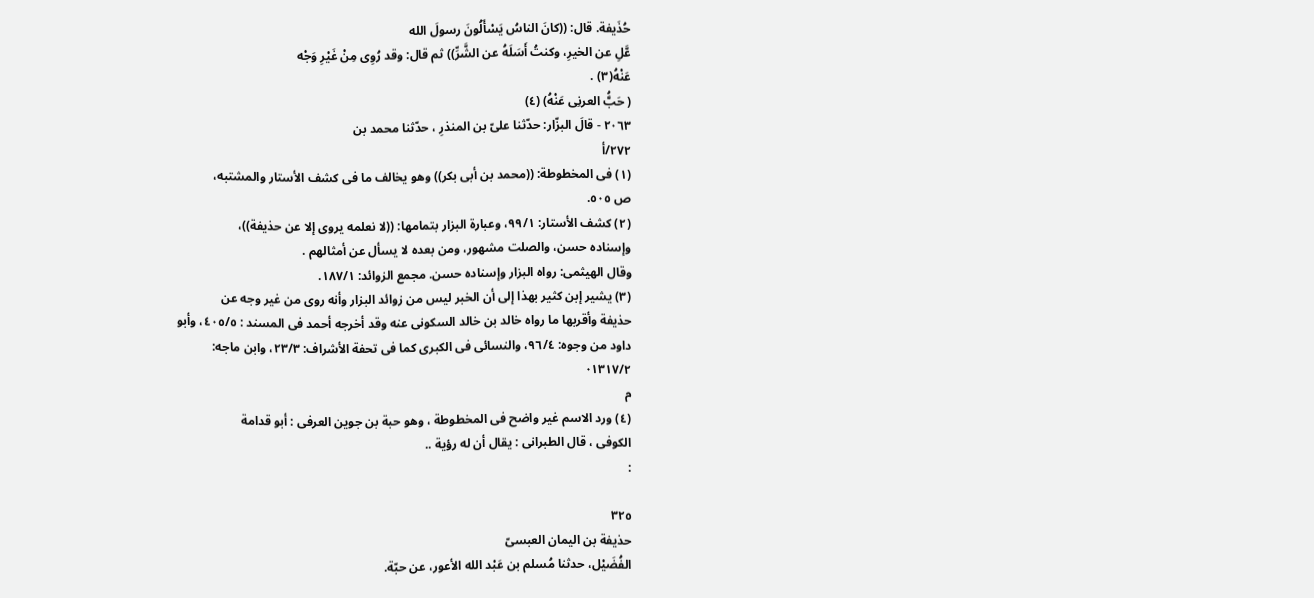حُذَيفة. قال: ((كانَ الناسُ يَسْأَلُونَ رسولَ الله
عَّلِ عن الخيرِ، وكنتُ أَسَلَهُ عن الشَّرِّ)) ثم قال: وقد رُوِى مِنْ غَيْرِ وَجْه
عَنْهُ(٣) .
( حَبَُّ العرنِى عَنْهُ) (٤)
٢٠٦٣ - قالَ البزّار: حدّثنا علىّ بن المنذرِ ، حدّثنا محمد بن
٢٧٢/أ
(١) فى المخطوطة: ((محمد بن أبى بكر)) وهو يخالف ما فى كشف الأستار والمشتبه،
ص ٥٠٥.
(٢) كشف الأستار: ٩٩/١، وعبارة البزار بتمامها: ((لا نعلمه يروى إلا عن حذيفة))،
وإسناده حسن، والصلت مشهور، ومن بعده لا يسأل عن أمثالهم .
وقال الهيثمى: رواه البزار وإسناده حسن. مجمع الزوائد: ١٨٧/١.
(٣) يشير إبن كثير بهذا إلى أن الخبر ليس من زوائد البزار وأنه روى من غير وجه عن
حذيفة وأقربها ما رواه خالد بن خالد السكونى عنه وقد أخرجه أحمد فى المسند : ٤٠٥/٥، وأبو
داود من وجوه: ٩٦/٤، والنسائى فى الكبرى كما فى تحفة الأشراف: ٢٣/٣، وابن ماجه:
٠١٣١٧/٢
م
(٤) ورد الاسم غير واضح فى المخطوطة ، وهو حبة بن جوين العرفى : أبو قدامة
الكوفى ، قال الطبرانى : يقال أن له رؤية ..
:

٣٢٥
حذيفة بن اليمان العبسىّ
الفُضَيْل، حدثنا مُسلم بن عَبْد الله الأعور، عن حبّة.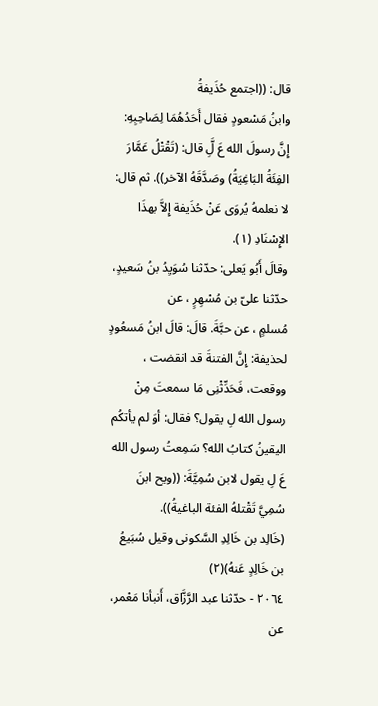قال: ((اجتمع حُذَيفةُ
وابنُ مَسْعودٍ فقال أَحَدُهُمَا لِصَاحِبِهِ: إِنَّ رسولَ الله عَ لَِّ قال: (تَقْتْلُ عَمَّارَ
الفِئَةُ البَاغِيَةُ) وصَدَّقَهُ الآخر)). ثم قال: لا نعلمهُ يُروَى عَنْ حُذَيفة إِلاَّ بهذَا
الإِسْنَادِ (١).
وقالَ أَبُو يَعلى: حدّثنا سُوَيِدُ بنُ سَعيدٍ، حدّثنا علىّ بن مُسْهِرٍ ، عن
مُسلمٍ ، عن حبَّةَ. قالَ: قالَ ابنُ مَسعُودٍ لحذيفة: إِنَّ الفتنةَ قد انقضت ،
ووقعت، فَحَدِّثْنِى مَا سمعتَ مِنْ رسول الله لِ يقول؟ فقال: أوَ لم يأتكُم
اليقينُ كتابُ الله؟ سَمِعتُ رسول الله عَ لِ يقول لابن سُمِيَّةَ: ((ويح ابنَ
سُمِيَّ تَقْتلهُ الفئة الباغيةُ)).
(خَالِد بن خَالِدِ السَّكونى وقيل سُبَيعُ بن خَالِدٍ عَنهُ)(٢)
٢٠٦٤ - حدّثنا عبد الرَّزَّاق، أَنبأنا مَعْمر، عن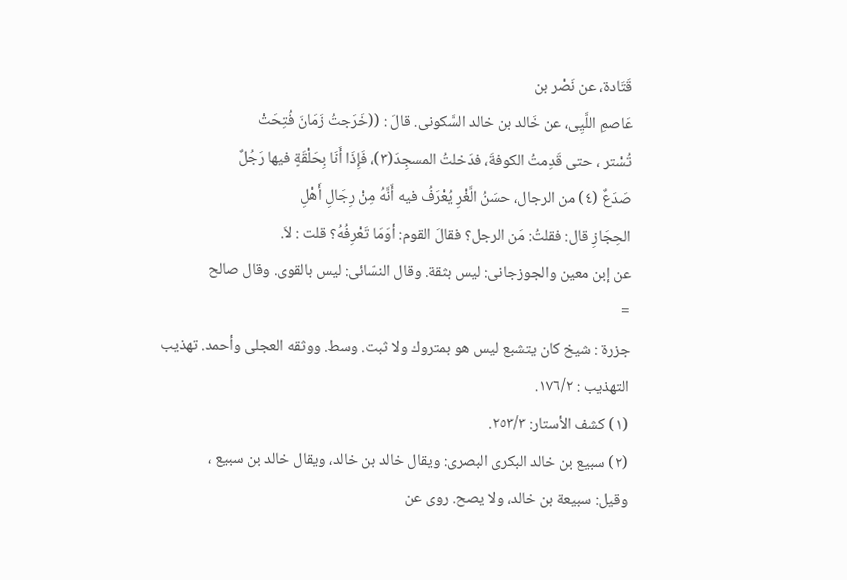قَتَادة، عن نَصْر بن
عَاصمِ اللَّيِى، عن خَالد بن خالد السَّكونى. قالَ : ((خَرَجتُ زَمَانَ فُتِحَتْ
تُسْتر ، حتى قَدِمتُ الكوفةَ، فدَخلتُ المسجِدَ(٣)، فَإِذَا أَنَا بِحَلْقَةٍ فيها رَجُلٌ
صَدَعٌ (٤) من الرجال، حسَنُ الَّغْرِ يُعْرَفُ فيه أَنَّهُ مِنْ رِجَالِ أَهْلِ
الحِجَازِ قال: فقلتُ: مَن الرجل؟ فقالَ القوم: أوَمَا تَعْرِفُهُ؟ قلت : لاَ.
عن إبن معين والجوزجانى: ليس بثقة. وقال النسّائى: ليس بالقوى. وقال صالح
=
جزرة : شيخ كان يتشبع ليس هو بمتروك ولا ثبت. وسط. ووثقه العجلى وأحمد. تهذيب
التهذيب : ١٧٦/٢.
(١) كشف الأستار: ٢٥٣/٣.
(٢) سبيع بن خالد البكرى البصرى: ويقال خالد بن خالد، ويقال خالد بن سبيع ،
وقيل: سبيعة بن خالد، ولا يصح. روى عن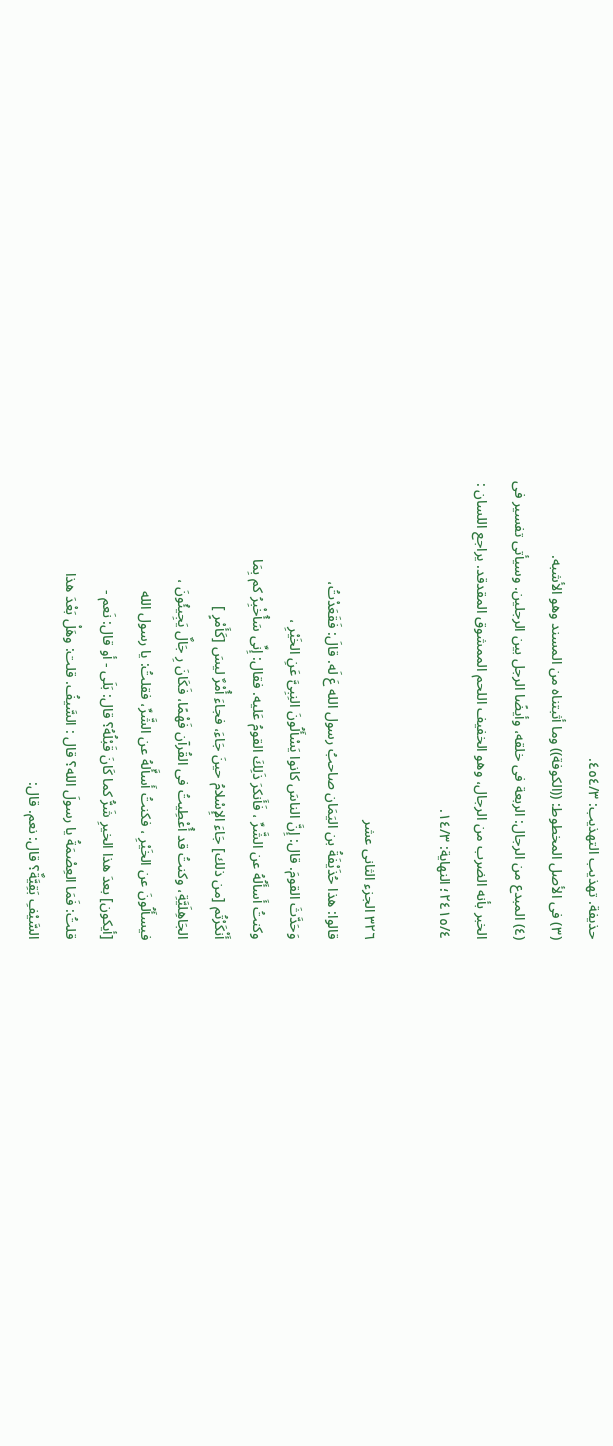حذيفة. تهذيب التهذيب: ٤٥٤/٣.
(٣) فى الأصل المخطوط: ((الكوفة)) وما أثبتناه من المسند وهو الأشبه.
(٤) المبدع من الرجال: الربعة فى خلقه، وأيضًا الرجل بين الرجلين. وسيأتى تفسير فى
الخبر بأنه الضرب من الرجال، وهو الخفيف اللحم الممشوق المقدقد. يراجع اللسان :
٢٤١٥/٤؛ النهاية: ١٤/٣.

٣٢٦ الجزء الثانى عشر
قالوا: هذا حُذَيْفَةُ بن اليَمَان صاحبُ رسول الله عَ لَه. قالَ: فَقَعَدْتُ،
وَحَدَّثَ القومَ. قال: إِنَّ الناسَ كانوا يَسْأَلُونَ النِبِىَّ عَنِ الخَيْرِ ،
وكنتُ أَسأَلُهُ عن الشَّرِّ ، فَأَنكرَ ذَلِكَ القومُ عَليه. فقال: إِنِّى سَأُخْبِرُ كم بِمَا
أَنْكَرْتُم [من ذلك] جَاءَ الإِسْلامُ حينَ جَاءَ، فجاءَ أُمْرٌ ليسَ [كَأَمْرٍ ]
الجَاهِلَيَّةِ، وكنتُ قد أُعْطِيتُ فى القُرآن فَهْمًا، فَكَانَ رِ جَالٌ يَجِيئُونَ ،
فيسأَلُونَ عن الخَيْرِ ، فكنتُ أَسأَّلهُ عن الشَّرِّ، فقلتُ: يا رسول الله
[أيكون] بعدَ هذا الخيرِ شَرُّ كما كَانَ قَبْلُهُ؟ قال: بَلَى - أو قال: نَعم -
قلتُ: فَمَا العِصْمَةُ يا رسولَ الله؟ قال : السَّيفُ. قلت: وهَلْ بَعْدَ هذا
السَّيْفِ بَقِيَّةٌ؟ قال: نعم. قال: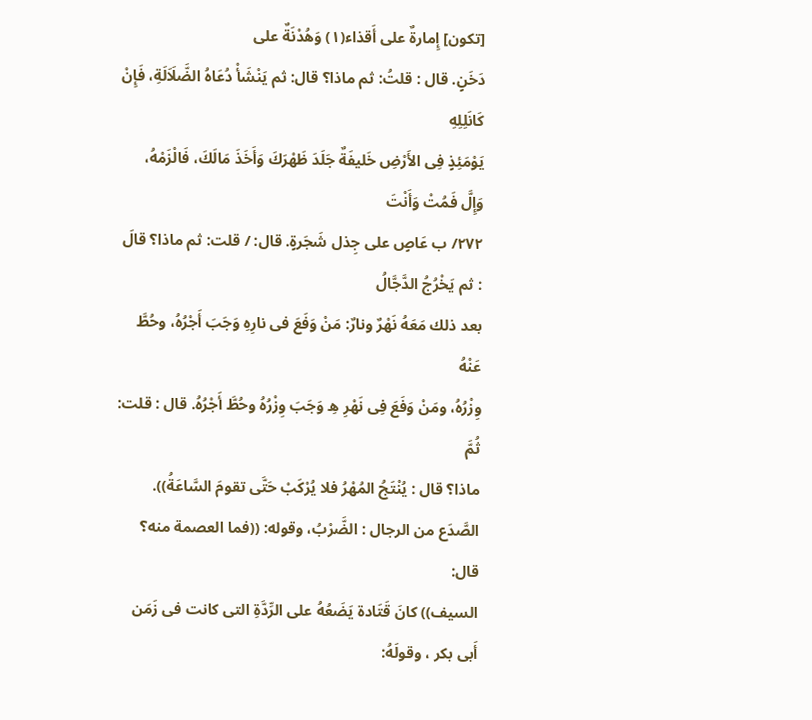[تكون] إِمارةٌ على أَقذاء(١) وَهُدْنَةٌ على
دَخَنٍ. قال : قلتُ: ثم ماذا؟ قال: ثم يَنْشَأْ دُعَاهُ الضَّلَاَلَةِ، فَإِنْ كَانَلِلِهِ
يَوْمَئِذٍ فِى الأَرْضِ خَليفَةٌ جَلَدَ ظَهْرَكَ وَأَخَذَ مَالَكَ، فَالْزَمْهُ، وَإِلَّ فَمُتْ وَأَنْتَ
٢٧٢/ ب عَاصٍ على جِذل شَجَرةٍ. قال: / قلت: ثم ماذا؟ قالَ : ثم يَخْرُجُ الدَّجَّالُ
بعد ذلك مَعَهُ نَهْرٌ ونارٌ: مَنْ وَفَعَ فى نارِهِ وَجَبَ أَجْرُهُ، وحُطَّ عَنْهُ
وِزْرُهُ، ومَنْ وَفَعَ فِى نَهْرِ هِ وَجَبَ وِزْرُهُ وحُطَّ أَجْرُهُ. قال : قلت: ثُمَّ
ماذا؟ قال : يُنْتَجُ المُهْرُ فلا يُرْكَبْ حَتَّى تقومَ السَّاعَةُ)).
الصَّدَع من الرجال : الضَّرْبُ، وقوله: ((فما العصمة منه؟ قال:
السيف)) كانَ قَتَادة يَضَعُهُ على الرِّدَّةِ التى كانت فى زَمَن أَبى بكر ، وقولَهُ: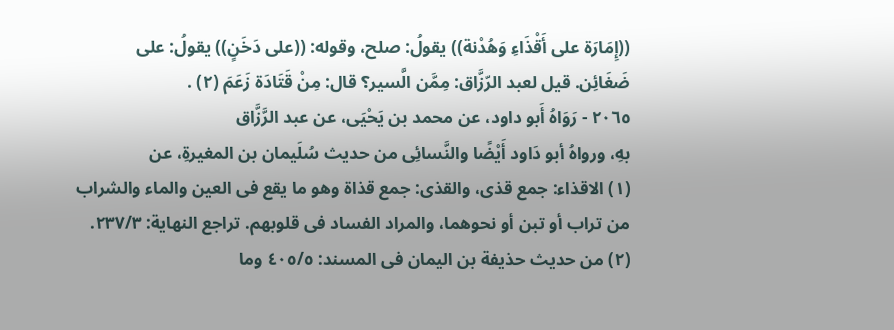((إِمَارَة على أَقْذَاءِ وَهُدْنة)) يقولُ: صلح، وقوله: ((على دَخَنٍ)) يقولُ: على
ضَغَائِن. قيل لعبد الرّزَّاق: مِمَّن الَّسير؟ قال: مِنْ قَتَادَة زَعَمَ (٢) .
٢٠٦٥ - رَوَاهُ أَبو داود، عن محمد بن يَحْيَى، عن عبد الرَّزَّاق
بهِ، ورواهُ أبو دَاود أَيْضًا والنَّسائِى من حديث سُلَيمان بن المغيرةِ، عن
(١) الاقذاء: جمع قذى، والقذى: جمع قذاة وهو ما يقع فى العين والماء والشراب
من تراب أو تبن أو نحوهما، والمراد الفساد فى قلوبهم. تراجع النهاية: ٢٣٧/٣.
(٢) من حديث حذيفة بن اليمان فى المسند: ٤٠٥/٥ وما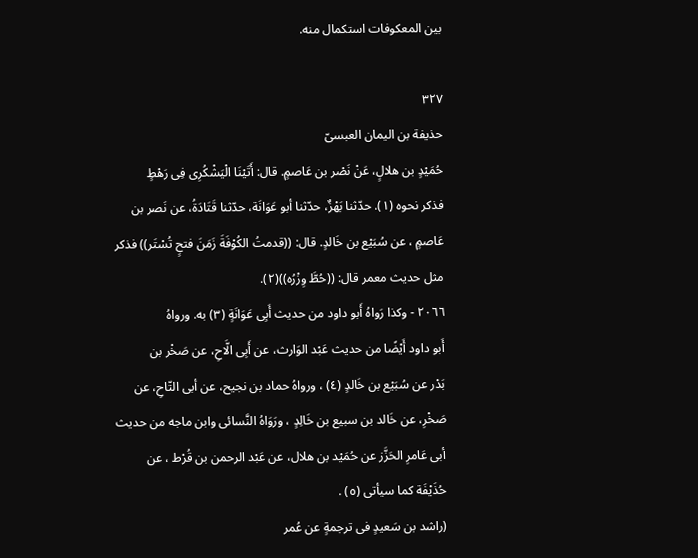بين المعكوفات استكمال منه.

٣٢٧
حذيفة بن اليمان العبسىّ
حُمَيْدٍ بن هلالٍ، عَنْ نَصْر بن عَاصمٍ. قال: أَتَيْنَا الْيَشْكُرِى فِى رَهْطٍ
فذكر نحوه (١). حدّثنا بَهْزٌ، حدّثنا أبو عَوَانَة، حدّثنا قَتَادَةُ، عن نَصر بن
عَاصمٍ ، عن سُبَيْع بن خَالدٍ. قال: ((قدمتُ الكُوْفَةَ زَمَنَ فتحٍ تُسْتَر)) فذكر
مثل حديث معمر قال: ((حُطَّ وِزْرُه))(٢).
٢٠٦٦ - وكذا رَواهُ أَبو داود من حديث أَبِى عَوَانَةٍ (٣) به. ورواهُ
أَبو داود أَيْضًا من حديث عَبْد الوَارث، عن أَبِى الَّاحِ، عن صَخْر بن
بَدْر عن سُبَيْع بن خَالدٍ (٤) ، ورواهُ حماد بن نجيح، عن أبى التّاحِ، عن
صَخْرِ، عن خَالد بن سبيع بن خَالِدٍ ، ورَوَاهُ النَّسائى وابن ماجه من حديث
أبى عَامرِ الحَزَّز عن حُمَيْد بن هلال، عن عَبْد الرحمن بن قُرْط ، عن
حُذَيْفَة كما سيأتى (٥) .
(راشد بن سَعيدٍ فى ترجمةٍ عن عُمر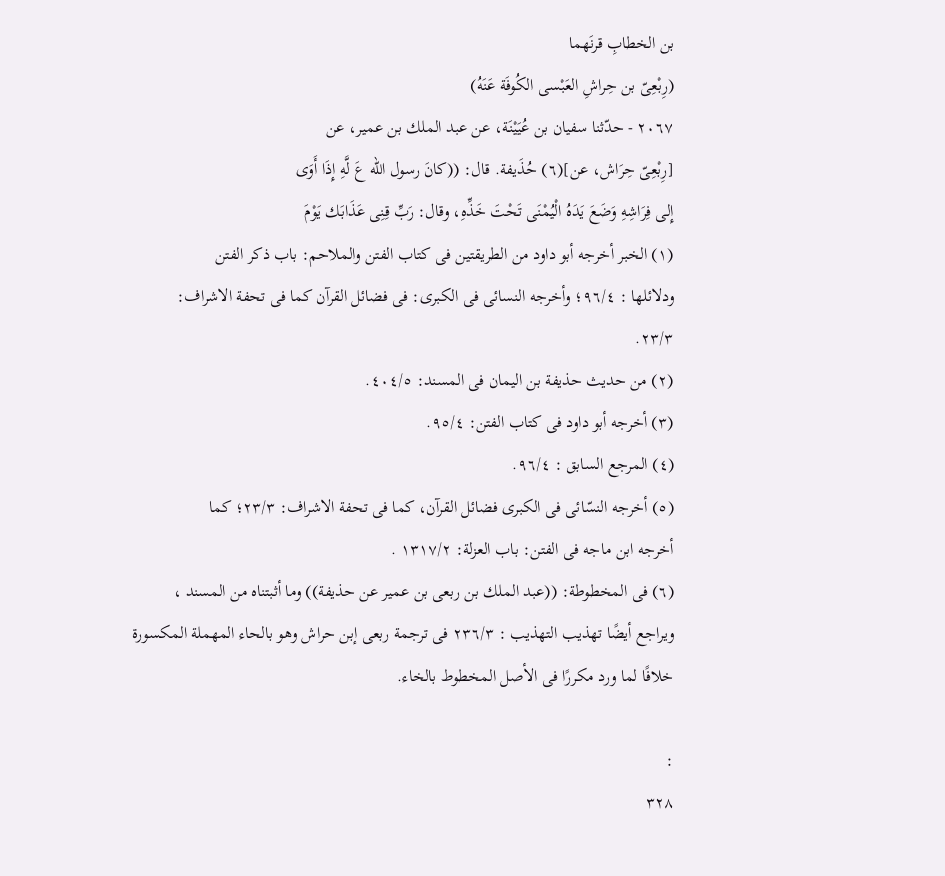بن الخطابِ قرنَهما
(رِبْعِىّ بن حِراشِ العَبْسى الكُوفَة عَنَهُ)
٢٠٦٧ - حدّثنا سفيان بن عُيَيْنَة، عن عبد الملك بن عمير، عن
[رِبْعِىّ حِرَاش، عن](٦) حُذَيفة. قال: ((كانَ رسول الله عَ لَّهِ إِذَا أَوَى
إِلى فِرَاشِهِ وَضَعَ يَدَهُ الْيُمْنَى تَحْتَ خَذِّهِ، وقال: رَبِّ قِنِى عَذَابَك يَوْمَ
(١) الخبر أخرجه أبو داود من الطريقتين فى كتاب الفتن والملاحم: باب ذكر الفتن
ودلائلها : ٩٦/٤؛ وأخرجه النسائى فى الكبرى: فى فضائل القرآن كما فى تحفة الاشراف:
٢٣/٣.
(٢) من حديث حذيفة بن اليمان فى المسند: ٤٠٤/٥.
(٣) أخرجه أبو داود فى كتاب الفتن: ٩٥/٤.
(٤) المرجع السابق : ٩٦/٤.
(٥) أخرجه النسّائى فى الكبرى فضائل القرآن، كما فى تحفة الاشراف: ٢٣/٣؛ كما
أخرجه ابن ماجه فى الفتن: باب العزلة: ١٣١٧/٢ .
(٦) فى المخطوطة: ((عبد الملك بن ربعى بن عمير عن حذيفة)) وما أثبتناه من المسند ،
ويراجع أيضًا تهذيب التهذيب : ٢٣٦/٣ فى ترجمة ربعى إبن حراش وهو بالحاء المهملة المكسورة
خلافًا لما ورد مكررًا فى الأصل المخطوط بالخاء.

:
٣٢٨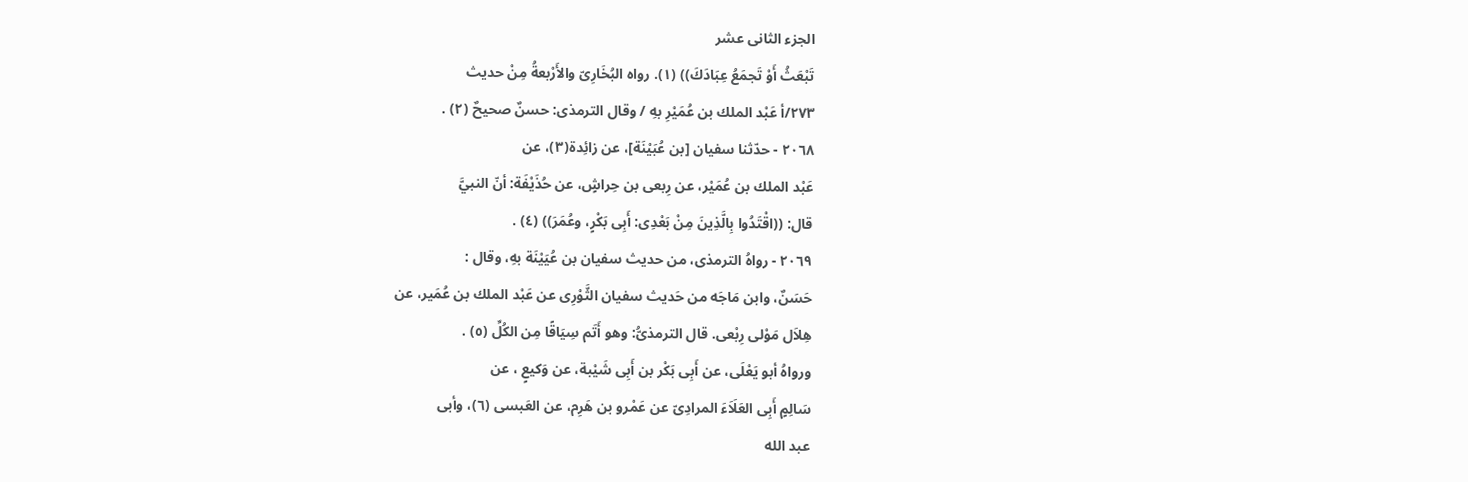الجزء الثانى عشر
تَبْعَثُ أَوْ تَجمَعُ عِبَادَكَ)) (١). رواه البُخَارِىّ والأَرْبعةُ مِنْ حديث
٢٧٣/أ عَبْد الملك بن عُمَيْرِ بهِ / وقال الترمذى: حسنٌ صحيحٌ (٢) .
٢٠٦٨ - حدّثنا سفيان [بن عُبَيْنَة]، عن زائِدة(٣)، عن
عَبْد الملك بن عُمَيْر، عن رِبعى بن حِراشٍ، عن حُذَيْفَة: أنّ النبيَّ
قال: ((اقْتَدُوا بِالَّذِينَ مِنْ بَعْدِى: أَبِى بَكْرٍ، وعُمَرَ)) (٤) .
٢٠٦٩ - رواهُ الترمذى، من حديث سفيان بن عُيَيْنَة بهِ، وقال :
حَسَنٌ، وابن مَاجَه من حَديث سفيان الثَّوْرِى عن عَبْد الملك بن عُمَير، عن
هِلاَل مَوْلى رِبْعى. قال الترمذىُّ: وهو أَتَم سِيَاقًا مِن الكُلِّ (٥) .
ورواهُ أبو يَعْلَى، عن أَبِى بَكْر بن أَبِى شَيْبة، عن وَكيعٍ ، عن
سَالِمٍ أَبِى العَلَاَءَ المرادِىّ عن عَمْرو بن هَرِم، عن العَبسى (٦)، وأبى
عبد الله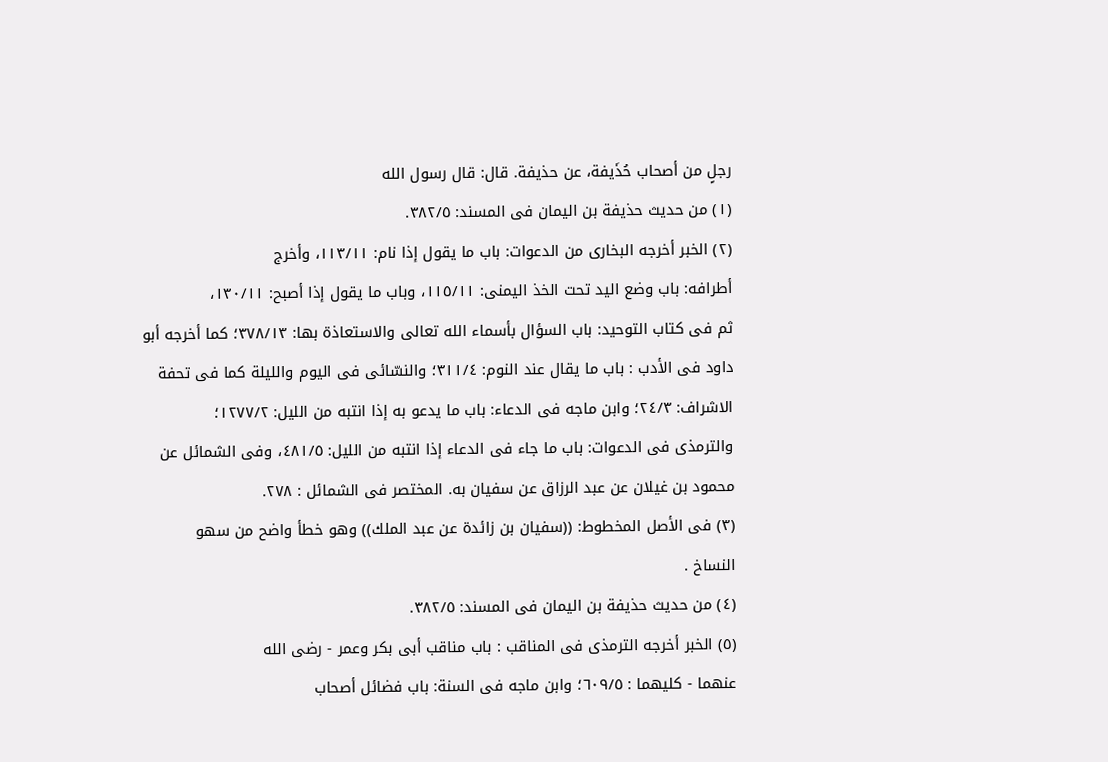رجلٍ من أصحاب حُذَيفة، عن حذيفة. قال: قال رسول الله
(١) من حديث حذيفة بن اليمان فى المسند: ٣٨٢/٥.
(٢) الخبر أخرجه البخارى من الدعوات: باب ما يقول إذا نام: ١١٣/١١، وأخرج
أطرافه: باب وضع اليد تحت الخذ اليمنى: ١١٥/١١، وباب ما يقول إذا أصبح: ١٣٠/١١،
ثم فى كتاب التوحيد: باب السؤال بأسماء الله تعالى والاستعاذة بها: ٣٧٨/١٣؛ كما أخرجه أبو
داود فى الأدب : باب ما يقال عند النوم: ٣١١/٤؛ والنسّائى فى اليوم والليلة كما فى تحفة
الاشراف: ٢٤/٣؛ وابن ماجه فى الدعاء: باب ما يدعو به إذا انتبه من الليل: ١٢٧٧/٢؛
والترمذى فى الدعوات: باب ما جاء فى الدعاء إذا انتبه من الليل: ٤٨١/٥، وفى الشمائل عن
محمود بن غيلان عن عبد الرزاق عن سفيان به. المختصر فى الشمائل : ٢٧٨.
(٣) فى الأصل المخطوط: ((سفيان بن زائدة عن عبد الملك)) وهو خطأ واضح من سهو
النساخ .
(٤) من حديث حذيفة بن اليمان فى المسند: ٣٨٢/٥.
(٥) الخبر أخرجه الترمذى فى المناقب : باب مناقب أبى بكر وعمر - رضى الله
عنهما - كليهما : ٦٠٩/٥؛ وابن ماجه فى السنة: باب فضائل أصحاب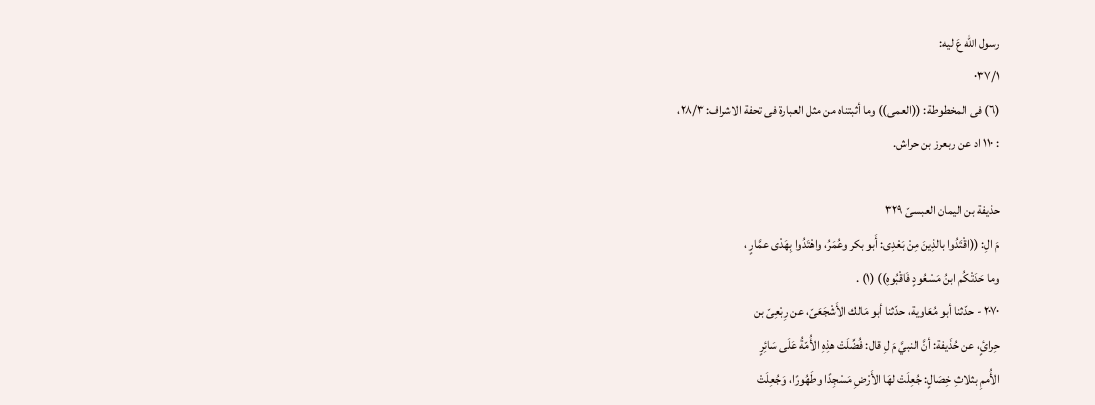رسول الله عَ ليه:
٠٣٧/١
(٦) فى المخطوطة: ((العمى)) وما أثبتناه من مثل العبارة فى تحفة الاشراف: ٢٨/٣،
: ١١٠ اد عن ربعرز بن حراش.

حذيفة بن اليمان العبسىّ ٣٢٩
مَ الِ: ((اقْتَدُوا بالذِينَ مِنْ بَعْدِى: أَبو بكر وعُمَرُ، واهْتَدُوا بِهَدْى عمَّارٍ ،
وما حَدَتْكُم ابنُ مَسْعُودٍ فَاقْبُوهِ)) (١) .
٢٠٧٠ - حدّثنا أبو مُعَاوية، حدّثنا أبو مَالك الأَشْجَعَىّ، عن رِبْعِىّ بن
حِرائٍ، عن حُذَيفة: أنَّ النبيَّ مَ لِ قال: فُضِّلَتْ هذِهِ الأُمّةُ عَلَى سَائِرٍ
الأُممِ بثلاثِ خِصَالٍ: جُعِلَتْ لهَا الأَرْضِ مَسْجِدًا وطَهُورًا، وَجُعِلَتْ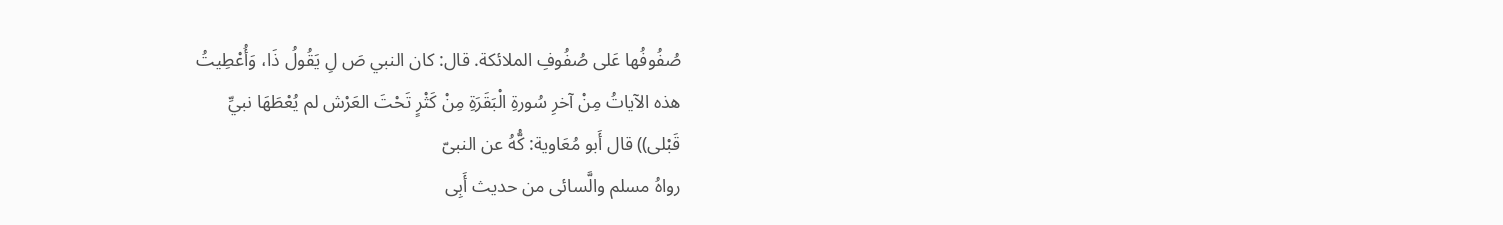صُفُوفُها عَلى صُفُوفِ الملائكة. قال: كان النبي صَ لِ يَقُولُ ذَا، وَأُعْطِيتُ
هذه الآياتُ مِنْ آخرِ سُورةِ الْبَقَرَةِ مِنْ كَثْرٍ تَحْتَ العَرْش لم يُعْطَهَا نبيِّ
قَبْلى)) قال أَبو مُعَاوية: كُّهُ عن النبىّ
رواهُ مسلم والَّسائى من حديث أَبِى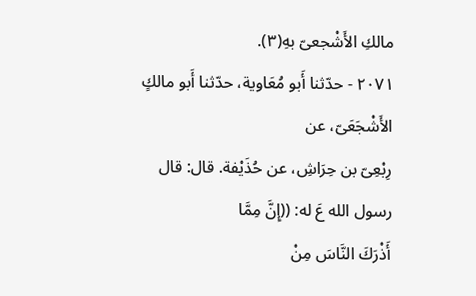مالكِ الأَشْجعىّ بهِ(٣).
٢٠٧١ - حدّثنا أَبو مُعَاوية، حدّثنا أَبو مالكٍ الأَشْجَعَىّ، عن
رِبْعِىّ بن حِرَاشِ، عن حُذَيْفة. قال: قال رسول الله عَ له: ((إِنَّ مِمَّا
أَذْرَكَ النَّاسَ مِنْ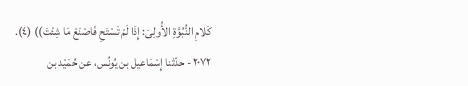كَلامِ النُّبُوَّةِ الأُولِىَ: إِذَا لَمْ تَسْتَحِ فَاصْنَعْ مَا شِئْتَ)) (٤).
٢٠٧٢ - حدّثنا إِسْمَاعيل بن يُونُس، عن حُمَيْد بن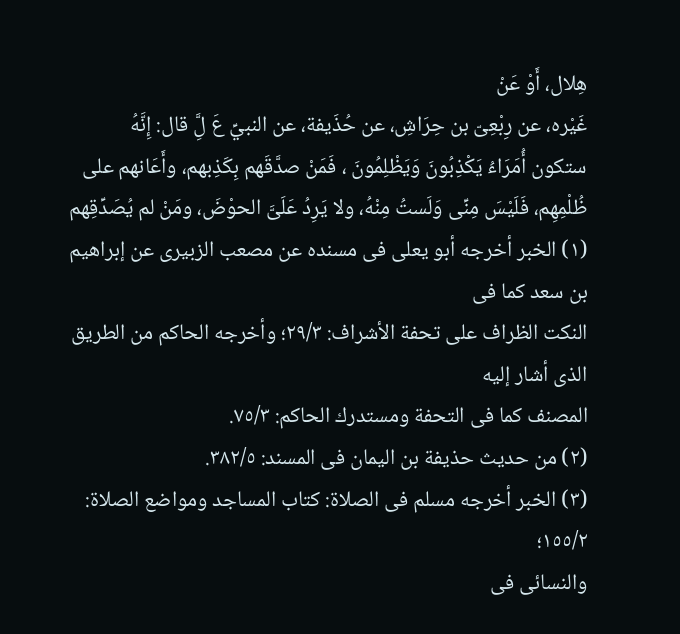هِلال، أَوْ عَنْ
غَيْره، عن رِبْعِىّ بن حِرَاشِ، عن حُذَيفة، عن النبيِّ عَ لَِّ قال: إِنَّهُ
ستكون أُمَرَاءُ يَكْذِبُونَ وَيَظْلِمُونَ ، فَمَنْ صدَّقَهم بِكَذِبهم، وأَعَانهم على
ظُلْمِهِم، فَلَيْسَ مِنِّى وَلَستُ مِنْهُ، ولا يَرِدُ عَلَىَّ الحوْضَ، ومَنْ لم يُصَدِّقِهم
(١) الخبر أخرجه أبو يعلى فى مسنده عن مصعب الزبيرى عن إبراهيم بن سعد كما فى
النكت الظراف على تحفة الأشراف: ٢٩/٣؛ وأخرجه الحاكم من الطريق الذى أشار إليه
المصنف كما فى التحفة ومستدرك الحاكم: ٧٥/٣.
(٢) من حديث حذيفة بن اليمان فى المسند: ٣٨٢/٥.
(٣) الخبر أخرجه مسلم فى الصلاة: كتاب المساجد ومواضع الصلاة: ١٥٥/٢؛
والنسائى فى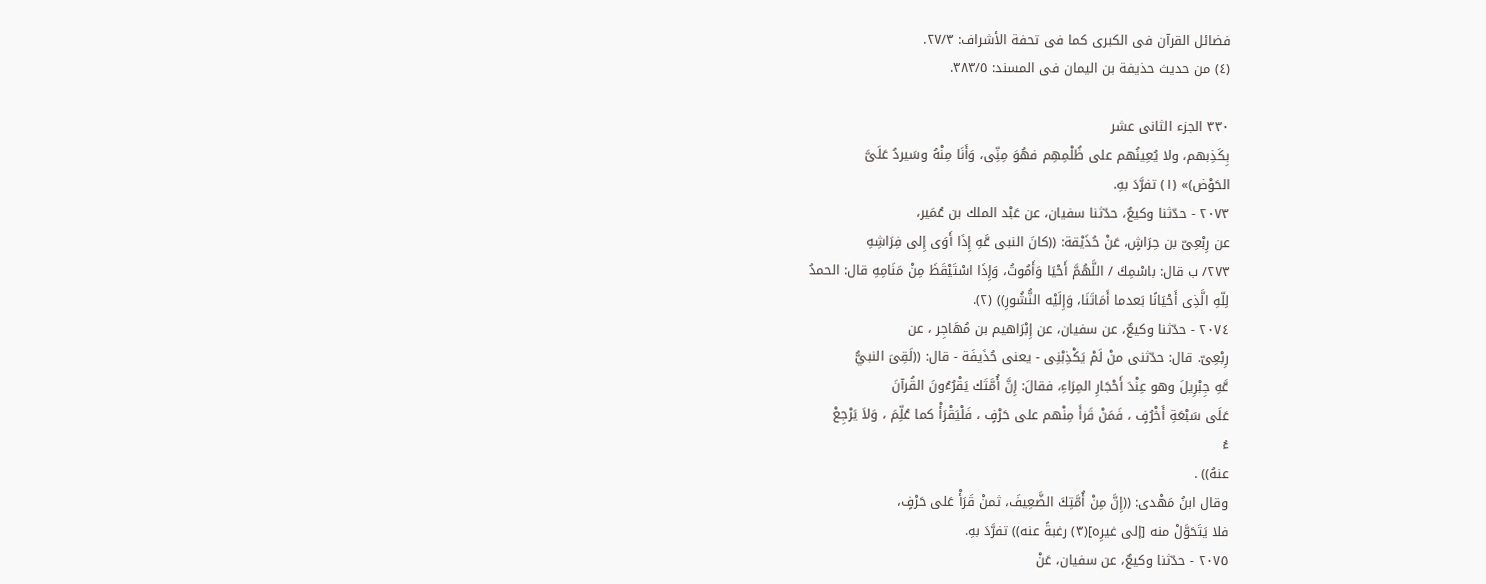فضائل القرآن فى الكبرى كما فى تحفة الأشراف: ٢٧/٣.
(٤) من حديث حذيفة بن اليمان فى المسند: ٣٨٣/٥.

٣٣٠ الجزء الثانى عشر
بِكَذِبهم، ولا يُعِينُهم على ظُلْمِهِم فهُوَ مِنِّى، وَأَنَا مِنْهُ وسَيردُ عَلَىَّ
الحَوْض)» (١) تفرَّدَ بهِ.
٢٠٧٣ - حدّثنا وكيعٌ، حدّثنا سفيان، عن عَبْد الملك بن عُمَير،
عن رِبْعِىّ بن حِرَاشٍ، عَنْ حُذَيْقة: ((كانَ النبى عَّهِ إِذَا أَوَى إِلى فِرَاشِهِ
٢٧٣/ ب قال: باسْمِكَ / اللَّهُمَّ أَحْيَا وَأَمُوتُ، وَإِذَا اسْتَيْقَظَ مِنْ مَنَامِهِ قال: الحمدُ
لِلّهِ الَّذِى أَحْيَانًا بَعدما أَمَاتَنَا، وَإِلَيْه النُّشُورِ)) (٢).
٢٠٧٤ - حدّثنا وكيعٌ، عن سفيان، عن إِبْرَاهيم بن مُهَاجِر ، عن
رِبْعِىّ. قال: حدّثنى منْ لَمْ يَكْذِبْنِى - يعنى حُذَيفَة - قال: ((لَقِىَ النبيُّ
عَّهِ جِبْرِيلَ وهو عِنْدَ أَحْجَارِ المِرَاءِ، فقالَ: إِنَّ أُمَّتَك يَقْرُءُونَ القُرآنَ
عَلَى سَبْعَةِ أَخْرُفٍ ، فَمَنْ قَرأَ مِنْهم على حَرْفٍ ، فَلْيَقْرَأْ كما عُلِّمَ ، وَلاَ يَرْجِعْ
ءُ
عنهُ)) .
وقال ابنُ مَهْدى: ((إِنَّ مِنْ أُمَّتِكَ الضَّعِيفَ، ثمنْ قَرَأْ عَلى حَرْفٍ،
فلا يَتَحَوَّلْ منه [إلى غيرِه](٣) رغبةً عنه)) تفرَّدَ بهِ.
٢٠٧٥ - حدّثنا وكيعٌ، عن سفيان، عَنْ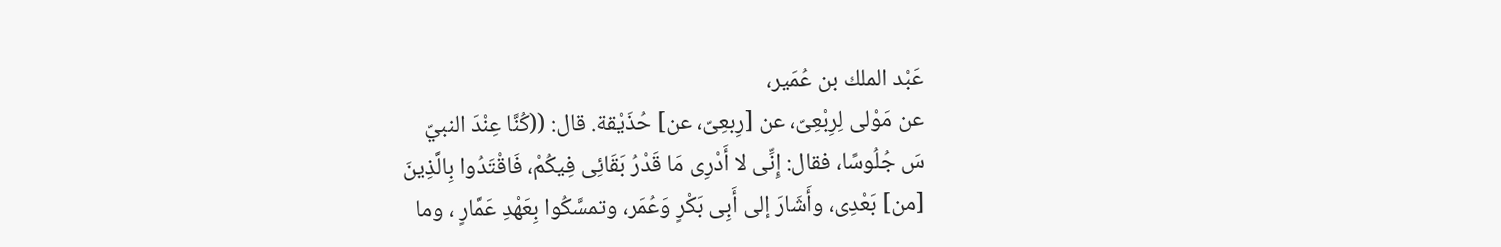عَبْد الملك بن عُمَير،
عن مَوْلى لِرِبْعِىّ، عن [رِبعِىّ، عن] حُذَيْقة. قال: ((كُنَّا عِنْدَ النبيّ
سَ جُلُوسًا، فقال: إِنِّى لا أَدْرِى مَا قَدْرُ بَقَائِى فِيكُمْ، فَاقْتَدُوا بِالَّذِينَ
[من] بَعْدِى، وأَشَارَ إلى أَبِى بَكْرٍ وَعُمَر، وتمسَّكُوا بِعَهْدِ عَمَّارٍ ، وما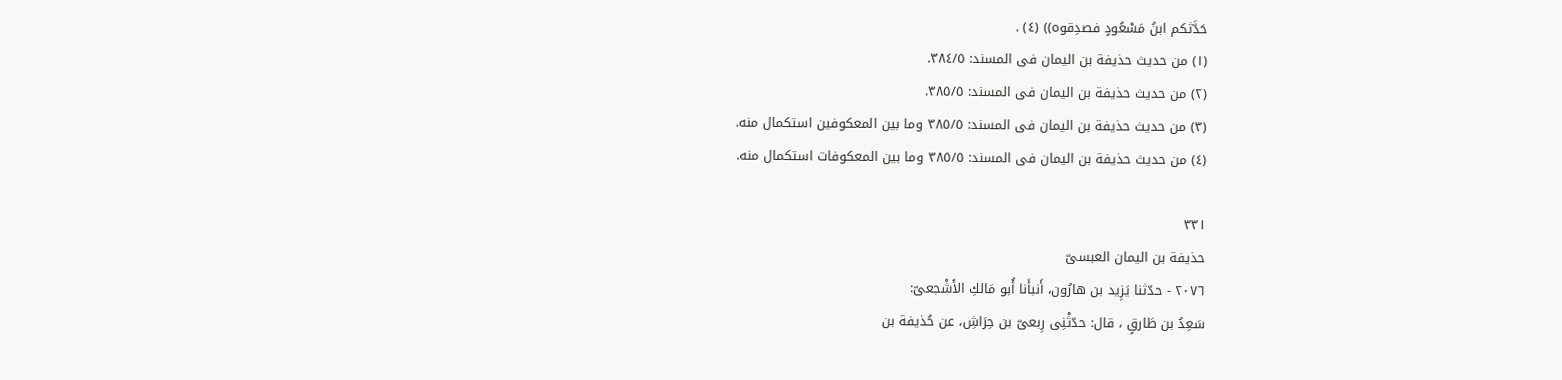حَدَّثكم ابنُ مَسْعُودٍ فصدِقوه)) (٤) .
(١) من حديث حذيفة بن اليمان فى المسند: ٣٨٤/٥.
(٢) من حديث حذيفة بن اليمان فى المسند: ٣٨٥/٥.
(٣) من حديث حذيفة بن اليمان فى المسند: ٣٨٥/٥ وما بين المعكوفين استكمال منه.
(٤) من حديث حذيفة بن اليمان فى المسند: ٣٨٥/٥ وما بين المعكوفات استكمال منه.

٣٣١
حذيفة بن اليمان العبسىّ
٢٠٧٦ - حدّثنا يَزِيد بن هارُون، أَنبأَنا أُبو مَالكِ الأَشْجعىّ:
سَعِدُ بن طَارقٍ ، قال: حدّثْنِى رِبعىّ بن حِرَاشِ، عن حُذيفة بن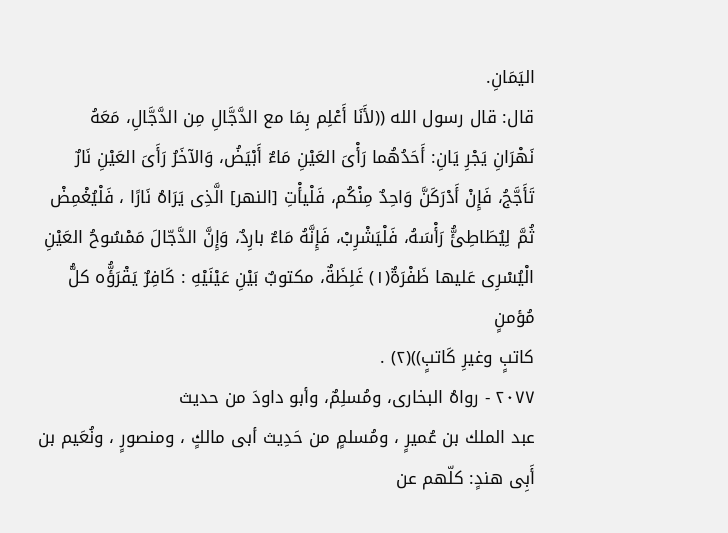اليَمَانِ.
قال: قال رسول الله ((لأَنَا أَعْلِم بِمَا مع الدَّجَّالِ مِن الدَّجَّالِ، مَعَهُ
نَهْرَانِ يَجْرِ يَانِ: أَحَدُهُما رَأْىَ العَيْنِ مَاءٌ أَبْيَضُ، وَالآخَرُ رَأَىَ العَيْنِ نَارٌ
تَأَجَّجُ، فَإِنْ أَدْرَكَنَّ وَاحِدٌ مِنْكُم، فَلْيأْتِ [النهر] الَّذِى يَرَاهُ نَارًا ، فَلْيُغْمِضْ
ثُمَّ لِيُطَاطِئُّ رَأْسَهُ، فَلْيَشْرِبْ، فَإِنَّهُ مَاءٌ بارِدٌ، وَإِنَّ الدَّجّالَ مَمْسُوحُ العَيْنِ
الْيُسْرِى عَليها ظَفْرَةٌ(١) غَلِظَةٌ، مكتوبٌ بَيْنِ عَيْنَيْهِ : كَافِرٌ يَقْرَؤُّه كلُّ مُؤمنٍ
کاتبٍ وغیرِ کَاتبٍ))(٢) .
٢٠٧٧ - رواهُ البخارى، ومُسلِمٌ، وأبو داودَ من حديث
عبد الملك بن عُميرٍ ، ومُسلمٍ من حَدِيث أبى مالكٍ ، ومنصورٍ ، ونُعَيم بن
أَبِی هندٍ: کلّهم عن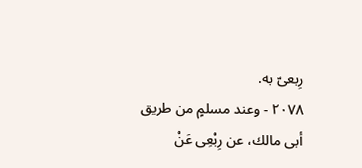رِبعیّ به.
٢٠٧٨ - وعند مسلمٍ من طريق أبى مالك، عن رِبْعِى عَنْ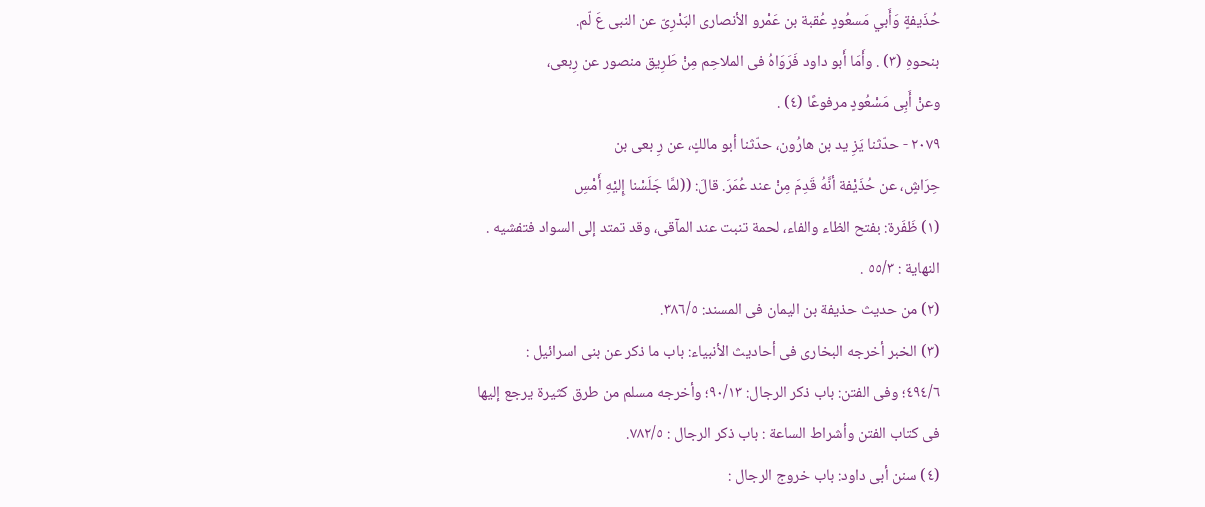حُذَيفةٍ وَأَبي مَسعُودٍ عُقبة بن عَمْرو الأنصارى البَدْرِىّ عن النبى عَ لّم.
بنحوهِ (٣) . وأَمَا أَبو داود فَرَوَاهُ فى الملاحِم مِنْ طَرِيق منصور عن رِبعى،
وعنْ أَبِى مَسْعُودٍ مرفوعًا (٤) .
٢٠٧٩ - حدّثنا يَزِ يد بن هارُون، حدّثنا أبو مالكٍ، عن رِ بعی بن
حِرَاشٍ، عن حُذَيْفة أنَّهُ قَدِمَ مِنْ عند عُمَرَ. قالَ: ((لمَّا جَلَسْنا إِليْهِ أَمْسِ
(١) ظَفَرة: بفتح الظاء والفاء، لحمة تنبت عند المآقى، وقد تمتد إلى السواد فتفشيه .
النهاية : ٥٥/٣ .
(٢) من حديث حذيفة بن اليمان فى المسند: ٣٨٦/٥.
(٣) الخبر أخرجه البخارى فى أحاديث الأنبياء: باب ما ذكر عن بنى اسرائيل :
٤٩٤/٦؛ وفى الفتن: باب ذكر الرجال: ٩٠/١٣؛ وأخرجه مسلم من طرق كثيرة يرجع إليها
فى كتاب الفتن وأشراط الساعة : باب ذكر الرجال : ٧٨٢/٥.
(٤) سنن أبى داود: باب خروج الرجال :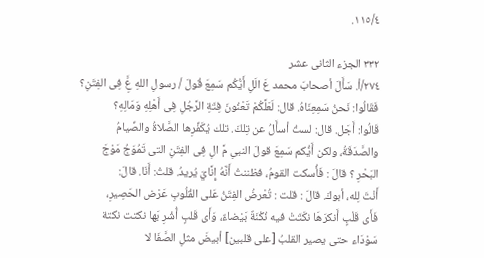١١٥/٤.

٣٣٢ الجزء الثانى عشر
٢٧٤/أ. سَأَلَ أصحابَ محمد عَ الَلِ أَيُّكُم سَمِعَ قُولَ / رسولِ اللهِ عَِّ فِى الفِتَنِ؟
فَقَالُوا: نَحنُ سَمِعِنَاهُ. قال: لَعَلَّكُمْ تَعْنُونَ فِتَةِ الرَّجُلِ فِى أَهْلِهِ وَمَالِهِ؟
قَالُوا: أَجَل. قال: لستُ أسأَلُ عن تِلكَ. تلك يُكَفِّرِها الصَّلاةُ والصِّيامُ
والصَّدَقَةُ، ولكن أَيُّكم سَمِعَ قولَ النبىِ مَّ الِ فِى الفِتَنِ التى تَمُوَجُ مَوْجَ
البَحْرِ ؟ قالَ : فَأُسكت القومُ، فظننتُ أَنَّهُ إِنَّايَ يُريدُ. قلتُ: أَنَا. قالَ:
أَنْتَ لِله، أبوكَ. قالَ : قلت : تُعْرضُ الفِتَنُ عَلى القُلُوبِ عَرْض الحَصِيرِ،
فَأَى قَلْبٍ أَنكرَهَا نكَتَتْ فيه نُكْنَةٌ بَيْضاءٌ، وَأَى قَلبٍ أُشْرِ بَها نكتت نكتة
سَوْدَاء حتى يصير القلبُ [على قلبين] أبيضَ مثلِ الصَّفَا لا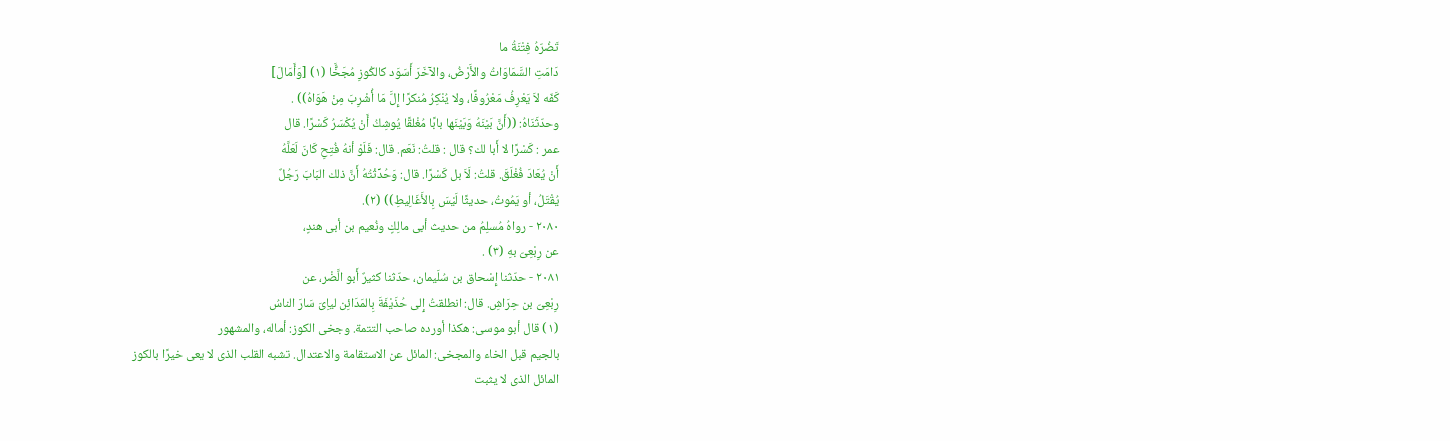تَضُرّهُ فِتْنَةُ ما
دَامَتِ السَّمَاوَاتُ والأَرْضُ، والآخَرَ أَسَوَد كالكُوزِ مُجَخًَّا (١) [وَأَمَالَ]
كَفّه لاَ يَعْرِفُ مَعْرُوفًا، ولا يُنْكِرُ مُنكرًا إِلَّ مَا أُشْرِبَ مِنْ هَوَاهُ)) .
وحدّثَنَاهُ: ((أَنَّ بَيْنَهُ وَبَيْنَها بابًا مُغْلقًا يُوشِكُ أَنْ يُكْسَرُ كَسْرًا. قال
عمر : كَسْرًا لا أَبا لك؟ قال : قلتُ: نَعَم. قال: فَلَوْ أنهُ فُتِحِ كَانَ لَعَلَّهُ
أَنْ يُعَادَ فُغْلَقَ. قلتُ: لَاَ بل كَسْرًا. قال: وَحُدِّثْتُهُ أَنَّ ذلك البَابَ رَجُلٌ
يُقْتَلُ، أو يَمُوتُ، حديثًا لَيْسَ بِالأَغَالِيطِ)) (٢).
٢٠٨٠ - رواهُ مُسلِمُ من حديث أبى مالِكٍ ونُعيم بن أبى هندٍ،
عن رِبْعِىّ بهِ (٣) .
٢٠٨١ - حدّثنا إِسْحاق بن سُلَيمان، حدّثنا كثيرٌ أَبو الَّضْر، عن
رِبْعِىّ بن حِرَاشِ. قال: انطلقتُ إِلى حُذَيْفَةَ بِالمَدَائِن لياِىَ سَارَ الناسُ
(١) قال أبو موسى: هكذا أورده صاحب التتمة. وجخى الكوز: أماله، والمشهور
بالجيم قبل الخاء والمجخى: المائل عن الاستقامة والاعتدال. تشبه القلب الذى لا يعى خيرًا بالكوز
المائل الذى لا يثبت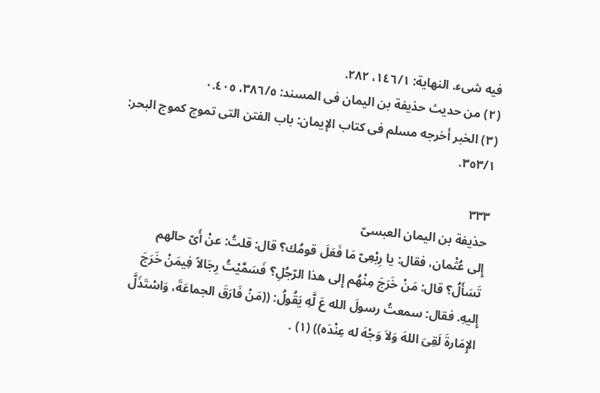فيه شىء. النهاية: ١٤٦/١، ٢٨٢.
(٢) من حديث حذيفة بن اليمان فى المسند: ٣٨٦/٥، ٠.٤٠٥
(٣) الخبر أخرجه مسلم فى كتاب الإيمان: باب الفتن التى تموج كموج البحر:
٣٥٣/١.

٣٣٣
حذيفة بن اليمان العبسىّ
إِلى عُثْمان، فقال: يا رِبْعِىّ مَا فَعَلَ قومُك؟ قال: قلتُ: عنْ أَىّ حالهم
تَسَأَلُ؟ قال: مَنْ خَرَجَ مِنْهُم إِلى هذا الرّجُلِ؟ فَسَمَّيْتُ رِجَالاً فِيمَنْ خَرَجَ
إِليهِ. فقال: سمعتُ رسولَ الله عَ لَّهِ يَقُولُ: ((مَنْ فَارَقَ الجماعَةَ، وَاسْتَذَلَّ
الإِمَارةَ لَقِىَ اللهَ وَلاَ وَجْهَ له عِنْدَه)) (١) .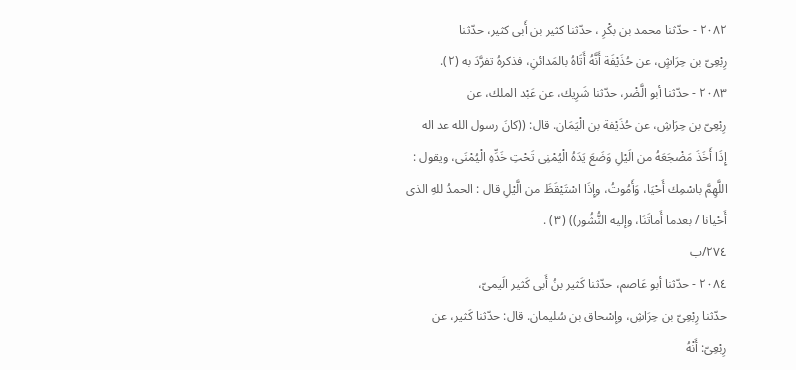٢٠٨٢ - حدّثنا محمد بن بکْرِ ، حدّثنا کثیر بن أَبی کثیر، حدّثنا
رِبْعِىّ بن حِرَاشٍ، عن حُذَيْفَة أَنَّهُ أَتَاهُ بالمَدائنِ، فذكرهُ تفرَّدَ به (٢).
٢٠٨٣ - حدّثنا أبو الَّضْر، حدّثنا شَرِيك، عن عَبْد الملك، عن
رِبْعِىّ بن حِرَاشِ، عن حُذَيْفة بن الْيَمَان. قال: ((كانَ رسول الله عد اله
إِذَا أَخَذَ مَضْجَعَهُ من الَيْلِ وَضَعَ يَدَهُ الْيُمْنِى تَحْتِ خَدِّهِ الْيُمْنَى، ويقول :
اللَّهِمَّ باسْمِك أَحْيَا، وَأَمُوتُ، وإِذَا اسْتَيْقَظَ من الَّيْلِ قال : الحمدُ للهِ الذى
أَحْيانا / بعدما أَماتَنَا، وإليه النُّشُور)) (٣) .
٢٧٤/ب
٢٠٨٤ - حدّثنا أبو عَاصم، حدّثنا كَثير بنُ أَبى كَثير الَيمىّ،
حدّثنا رِبْعِىّ بن حِرَاشِ، وإسْحاق بن سُليمان. قال: حدّثنا كَثير، عن
رِبْعِىّ: أَنْهُ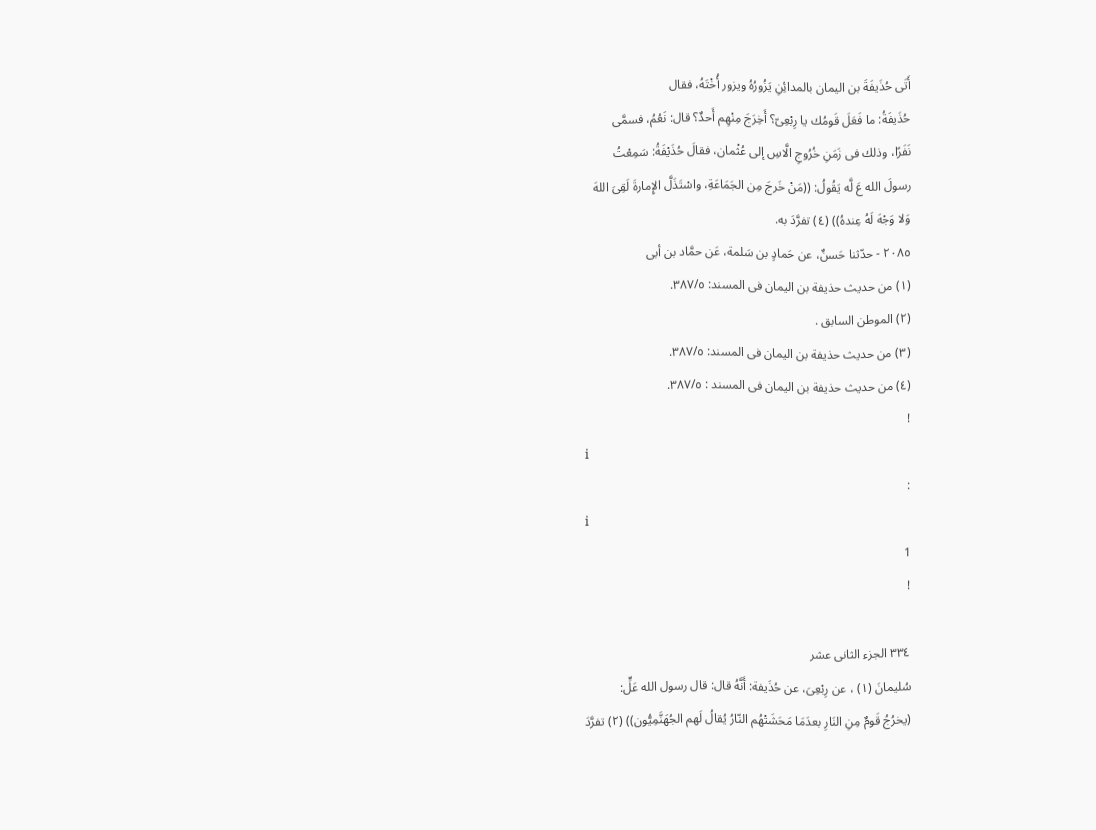أَتَى حُذَيفَةَ بن اليمان بالمدائِنِ يَزُورُهُ ويزور أُخْتَهُ، فقال
حُذَيفَةُ: ما فَعَلَ قَومُك يا رِبْعِىّ؟ أَخِرَجَ مِنْهِم أَحدٌ؟ قال: نَعُمُ، فسمَّى
نَفَرًا، وذلك فى زَمَنِ خُرُوجِ الَّاسِ إلى عُثْمان، فقالَ حُذَيْفَةُ: سَمِعْتُ
رسولَ الله عَ لَّه يَقُولُ: ((مَنْ خَرجَ مِن الجَمَاعَةِ، واسْتَذَلَّ الإِمارةَ لَقِىَ اللهَ
وَلا وَجْهَ لَهُ عِندهُ)) (٤) تفرَّدَ به.
٢٠٨٥ - حدّثنا حَسنٌ، عن حَمادٍ بن سَلمة، عَن حمَّاد بن أبى
(١) من حديث حذيفة بن اليمان فى المسند: ٣٨٧/٥.
(٢) الموطن السابق .
(٣) من حديث حذيفة بن اليمان فى المسند: ٣٨٧/٥.
(٤) من حديث حذيفة بن اليمان فى المسند : ٣٨٧/٥.
!
i
:
i
1
!

٣٣٤ الجزء الثانى عشر
سُليمانَ (١) ، عن رِبْعِىَ، عن حُذَيفة: أَنَّهُ قال: قال رسول الله عَلٍّ:
(يخرُجُ قَومٌ مِنِ النَارِ بعدَمَا مَحَشَتْهُم النّارُ يُقالُ لَهم الجُهَنَّمِيُّون)) (٢) تفرَّدَ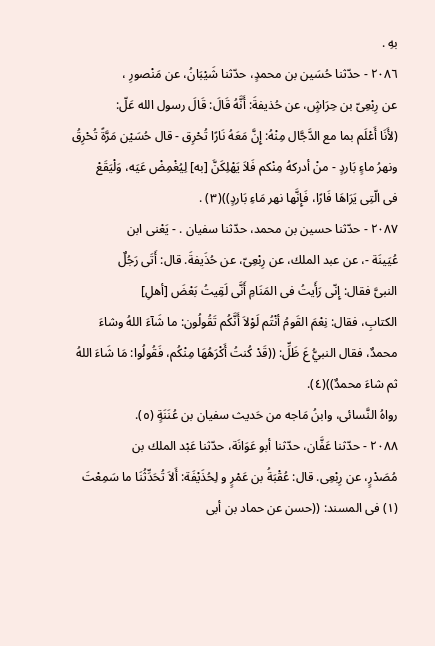بهِ .
٢٠٨٦ - حدّثنا حُسَين بن محمدٍ، حدّثنا شَيْبَانُ، عن مَنْصورِ ،
عن رِبْعِىّ بن حِرَاشٍ، عن حُذيفةَ: أَنَّهُ قَالَ: قَالَ رسول الله عَلّ:
(لأَنَا أَعْلَم بما مع الدَّجَّال مِنْهُ: إِنَّ مَعَهُ نَارًا تُحْرِق - قال حُسَيْن مَرَّةً تُحْرِقُ
ونهرُ ماءٍ بَاردٍ - منْ أدركهُ مِنْكم فَلاَ يَهْلِكَنَّ [به] لِيُغْمِضْ عَيَه، وَلْيَقَعْ
فى الّتِى يَرَاهَا فَارًا، فَإِنَّها نهر مَاءِ بَاردٍ))(٣) .
٢٠٨٧ - حدّثنا حسين بن محمد، حدّثنا سفيان . - يَعْنى ابن
عُيَينَة -، عن عبد الملك، عن رِبْعِىّ، عن حُذَيفةَ. قال: أَتَى رَجُلٌ
النبىَّ فقال: إِنّى رَأَيتُ فى المَنَامِ أَنَّى لَقِيتُ بَعْضَ [أهلِ]
الكتابِ، فقال: نِعْمَ القَومُ أنْتُم لَوْلاَ أَنَّكُم تَقُولُون: ما شَآءَ اللهُ وشاءَ
محمدٌ، فقال النبيُّ عَ ظَلِّ: ((قَدْ كُنتُ أَكْرَهُهَا مِنْكُم، فَقُولُوا: مَا شَاءَ اللهُ
ثم شاءَ محمدٌ))(٤).
رواهُ النَّسائى، وابنُ مَاجه من حَديث سفيان بن عُنَنَةٍ (٥).
٢٠٨٨ - حدّثنا عَفَّان، حدّثنا أبو عَوَانَة، حدّثنا عَبْد الملك بن
مُصَدْرٍ، عن رِبْعِى. قال: عُقْبَةُ بن عَمْرٍ و لِحُذَيْفَة: أَلاَ تُحَدِّثُنَا ما سَمِعْتَ
(١) فى المسند: ((حسن عن حماد بن أبى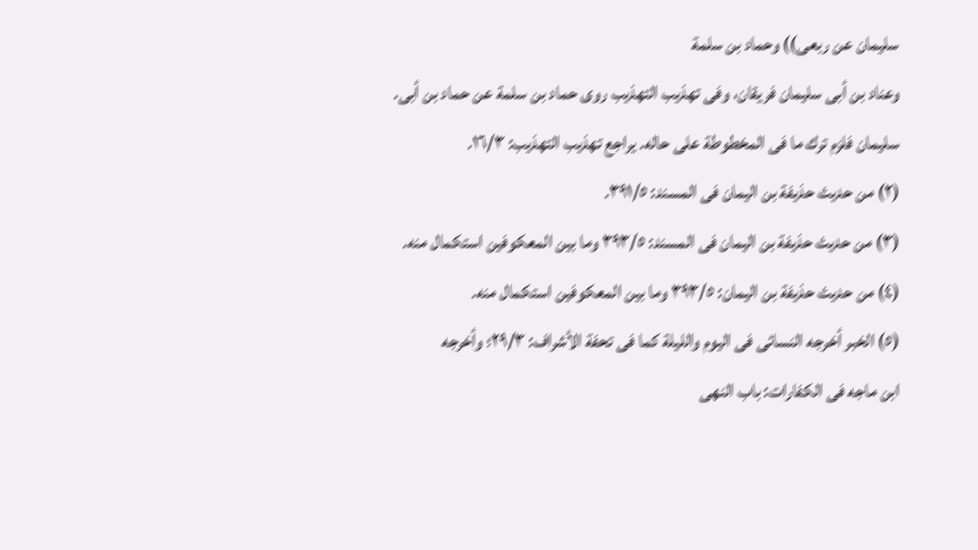سليمان عن ربعى)) وحماد بن سلمة
وعناد بن أبى سليمان فريقان، وفى تهذيب التهذيب روى حماد بن سلمة عن حماد بن أبى.
سليمان فلزم ترك ما فى المخطوطة على حاله. يراجع تهذيب التهذيب: ١٦/٣.
(٢) من حديث حذيفة بن اليمان فى المسند: ٣٩١/٥.
(٣) من حديث حذيفة بن اليمان فى المسند: ٣٩٣/٥ وما بين المعكوفين استكمال منه.
(٤) من حديث حذيفة بن اليمان: ٣٩٣/٥ وما بين المعكوفين استكمال منه.
(٥) الخبر أخرجه النسائى فى اليوم والليلة كما فى تحفة الأشراف: ٢٩/٣؛ وأخرجه
ابن ماجه فى الكفارات: باب النهى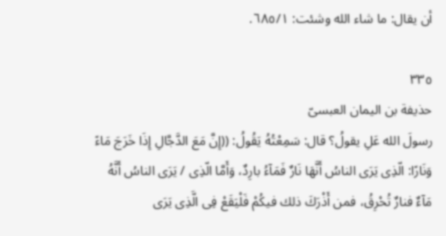أن يقال: ما شاء الله وشئت: ٦٨٥/١.

٣٣٥
حذيفة بن اليمان العبسىّ
رسولَ الله عَلِ يقولُ؟ قال: سَمِعْتُهُ يَقُولُ: ((إِنَّ مَعَ الدَّجَّالِ إِذَا خَرَجَ مَاءً
وَنَارًا: الّذِى يَرَى الناسُ أَنَّهَا نَارٌ فَمَآءُ بارِدٌ، وَأَمَّا الّذِى / يَرَى الناسُ أَنَّهُ
مَآءٌ فنارٌ تُحْرِقُ، فمن أَذْرَكَ ذلك فيكُمْ فَلْيَقَعْ فِى الَّذِى يَرَى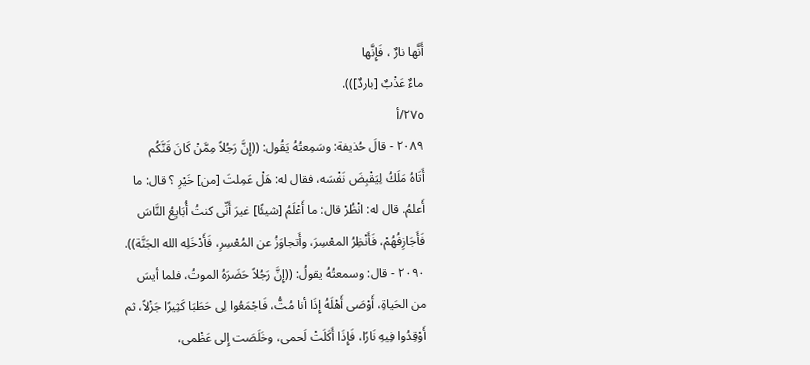أَنَّها نارٌ ، فَإِنَّها
ماءٌ عَذْبٌ [باردٌ])).
٢٧٥/أ
٢٠٨٩ - قالَ حُذيفة: وسَمِعتُهُ يَقُول: ((إِنَّ رَجُلاً مِمَّنْ كَانَ قَنَّكُم
أَتَاهُ مَلَكُ لِيَقْبِضَ نَفْسَه، فقال له: هَلْ عَمِلتَ [من] خَيْرِ ؟ قال: ما
أَعلمُ. قال له: انْظُرْ قال: ما أَعْلَمُ [شيئًا] غيرَ أَنِّى كنتُ أُبَايِعُ النَّاسَ
فَأَجَازِفُهُمْ، فَأَنْظِرُ المعْسِرَ، وأَتجاوَزُ عن المُعْسِرِ، فَأَدْخَلِه الله الجَنَّة)).
٢٠٩٠ - قال: وسمعتُهُ يقولُ: ((إِنَّ رَجُلاً حَضَرَهُ الموتُ، فلما أيسَ
من الحَياةِ، أَوْصَى أَهْلَهُ إِذَا أنا مُتُّ، فَاجْمَعُوا لِى حَطَبَا كَثِيرًا جَزْلاً، ثم
أَوْقِدُوا فِيهِ نَارًا، فَإِذَا أَكَلَتْ لَحمى، وخَلَصَت إِلى عَظْمى،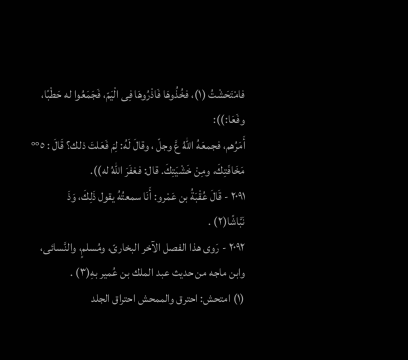فامْتَحَشْتُ (١)، فخُذُوهَا فَاذْرُوهَا فِى الْيَمّ، فَجَمَعُوا له حَطْبًا، وفَعَا:)):
أَمَرُهم، فجمعَهُ اللهُ عَّ وجلّ ، وقالَ لَهُ: لِمَ فَعَلتَ ذلك؟ قَالَ : ٥°°
مَخَافَتِكَ، ومِنْ خَشْيَتِكَ. قال: فغفَرَ اللهُ له)).
٢٠٩١ - قَالَ عُقْبَةُ بن عَمْرو: أَنَا سمعتُهُ يقول ذَلِكَ، وَذَ
نَبَّاشًا(٢) .
٢٠٩٢ - رَوى هذا الفصل الآخر البخارىّ، ومُسلمٍ، والنَّسائى،
وابن ماجه من حديث عبد الملك بن عُمير بهِ(٣) .
(١) امتحش: احترق والممحش احتراق الجلد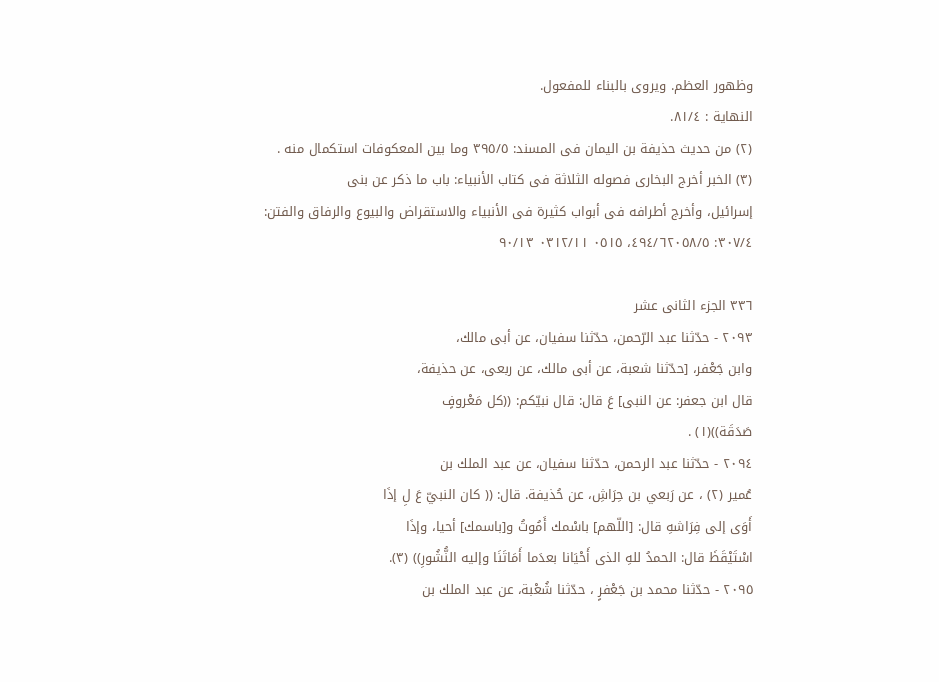وظهور العظم. ويروى بالبناء للمفعول.
النهاية : ٨١/٤.
(٢) من حديث حذيفة بن اليمان فى المسند: ٣٩٥/٥ وما بين المعكوفات استكمال منه .
(٣) الخبر أخرج البخارى فصوله الثلاثة فى كتاب الأنبياء: باب ما ذكر عن بنى
إسرائيل، وأخرج أطرافه فى أبواب كثيرة فى الأنبياء والاستقراض والبيوع والرفاق والفتن:
٣٠٧/٤: ٤٩٤/٦٢٠٥٨/٥، ٠٥١٥ ٠٣١٢/١١ ٩٠/١٣

٣٣٦ الجزء الثانى عشر
٢٠٩٣ - حدّثنا عبد الرّحمن، حدّثنا سفيان، عن أبى مالك،
وابن جَعْفر، [حدّثنا شعبة، عن أبى مالك، عن ربعى، عن حذيفة،
قال ابن جعفر: عن النبى] عَ قال: قال نبيّكم: ((كل مَعْروفٍ
صَدَقَة))(١) .
٢٠٩٤ - حدّثنا عبد الرحمن، حدّثنا سفيان، عن عبد الملك بن
عُمير (٢) ، عن رَبعي بن حِرَاشِ، عن حُذيفة. قال: (( كان النبيّ عَ لِ إذَا
أَوَى إلى فِرَاشهِ قال: [اللّهم] باسْمك أَمُوتُ و[باسمك] أحيا، وإذَا
اسْتَيْقَظَ قال: الحمدُ للهِ الذى أَحْيَانا بعدَما أَمَاتَنَا وإليه النُّشُورِ)) (٣).
٢٠٩٥ - حدّثنا محمد بن جَعْفرٍ ، حدّثنا شُعْبة، عن عبد الملك بن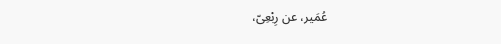عُمَير، عن رِبْعِىّ،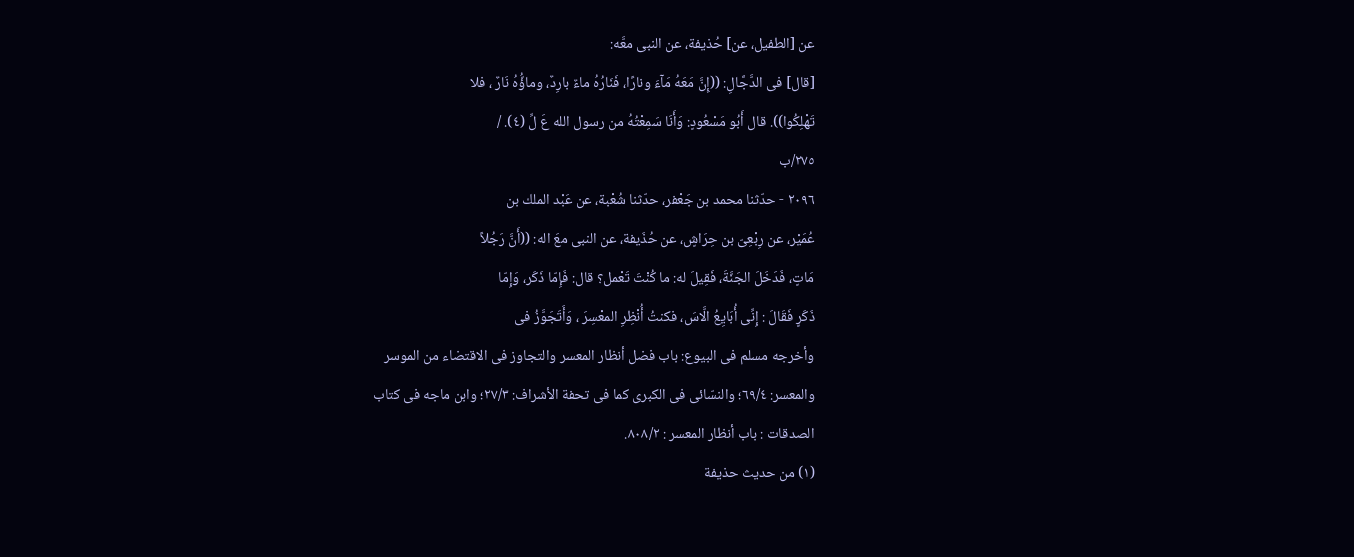عن [الطفيل، عن] حُذيفة، عن النبى معَّه:
[قال] فى الدَّجَّالِ: ((إِنَّ مَعَهُ مَآءَ ونارًا، فَنَارُهُ ماءٌ بارِدٌ، وماؤُّهُ نَارٌ ، فلا
تَهْلِكُوا)). قال أَبُو مَسْعُودٍ: وَأَنَا سَمِعْتُهُ من رسول الله عَ لِّ (٤). /
٢٧٥/ب
٢٠٩٦ - حدّثنا محمد بن جَعْفر، حدّثنا شُعْبة، عن عَبْد الملك بن
عُمَيْر، عن رِبْعِىّ بن حِرَاشٍ، عن حُذَيفة، عن النبى معَ اله: ((أَنَّ رَجُلاً
مَاتٍ، فَدَخَلَ الجَنَّةَ، فَقِيلَ له: ما كُنْتَ تَعْمل؟ قال: فَإِمّا ذَكَر، وَإِمّا
ذَكَرٍ فَقَالَ : إِنِّى أُبَايِعُ الَّاسَ، فكنتُ أُنْظِرِ المعْسِرَ ، وَأَتَجَوَّزُ فى
وأخرجه مسلم فى البيوع: باب فضل أنظار المعسر والتجاوز فى الاقتضاء من الموسر
والمعسر: ٦٩/٤؛ والنسّائى فى الكبرى كما فى تحفة الأشراف: ٢٧/٣؛ وابن ماجه فى كتاب
الصدقات : باب أنظار المعسر : ٨٠٨/٢.
(١) من حديث حذيفة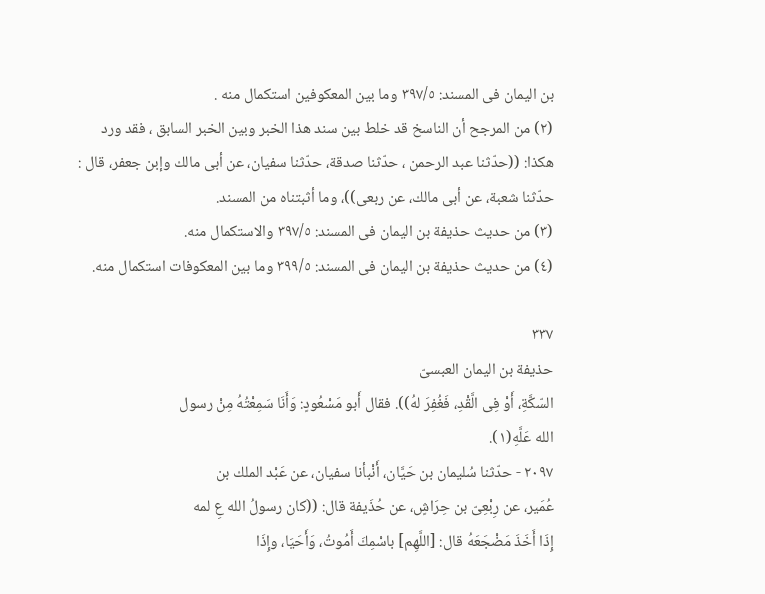بن اليمان فى المسند: ٣٩٧/٥ وما بين المعكوفين استكمال منه .
(٢) من المرجح أن الناسخ قد خلط بين سند هذا الخبر وبين الخبر السابق ، فقد ورد
هكذا: ((حدّثنا عبد الرحمن ، حدّثنا صدقة، حدّثنا سفيان، عن أبى مالك وإبن جعفر، قال :
حدّثنا شعبة، عن أبى مالك، عن ربعى))، وما أثبتناه من المسند.
(٣) من حديث حذيفة بن اليمان فى المسند: ٣٩٧/٥ والاستكمال منه.
(٤) من حديث حذيفة بن اليمان فى المسند: ٣٩٩/٥ وما بين المعكوفات استكمال منه.

٣٣٧
حذيفة بن اليمان العبسىّ
السّكَّةِ، أَوْ فِى الَّقْدِ، فَغُفِرَ لهُ)). فقال أَبو مَسْعُودٍ: وَأَنَا سَمِعْتُهُ مِنْ رسول
الله عَلَّهِ(١).
٢٠٩٧ - حدّثنا سُليمان بن حَيَّان، أَنْبأنا سفيان، عن عَبْد الملك بن
عُمَير، عن رِبْعِىّ بن حِرَاشٍ، عن حُذَيفة قال: ((كان رسولُ الله عِ لمه
إِذَا أَخَذَ مَضْجَعَهُ قال: [اللَّهِم] باسْمِكَ أَمُوتُ، وَأَحَيَا، وإِذَا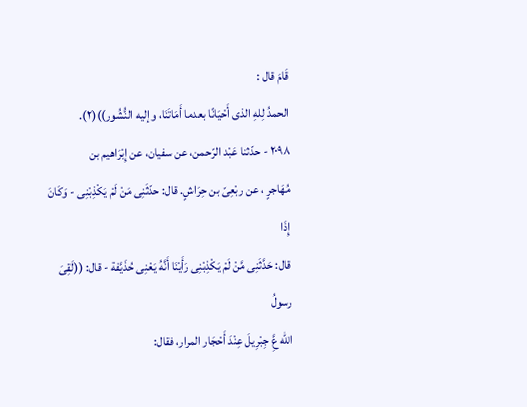قَامَ قال :
الحمدُ لِلهِ الذى أَحْيَانًا بعدما أَمَاتَنَا، وإليه النُّشُور))(٢).
٢٠٩٨ - حدّثنا عَبْد الرّحمن، عن سفيان، عن إِبْرَاهيم بن
مُهَاجرٍ ، عن ربْعِىّ بن حِرَاشٍ. قال: حدّثَنِى مَنْ لَمْ يَكْذِبْنِى - وَكَانَ إِذَا
قال: حَدَّثَنِى مَّنْ لَمْ يَكْذِبْنِى رَأَيْنَا أَنَّهُ يَعْنِى حُذَيَّفة - قال: ((لَقِىَ رسولُ
الله عَِّ جِبْرِيلَ عِنْدَ أَحْجَار المرار، فقال: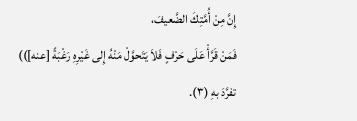إِنَّ مِنْ أُمَّتِكَ الضَّعيفَ،
فَمَنْ قَرَّأْ عَلَى حَرْفٍ فَلاَ يَتَحوَّلْ مَنْهُ إِلى غَيْرِهِ رَغْبَةً [عنه])) تفرَّدَ بهِ (٣).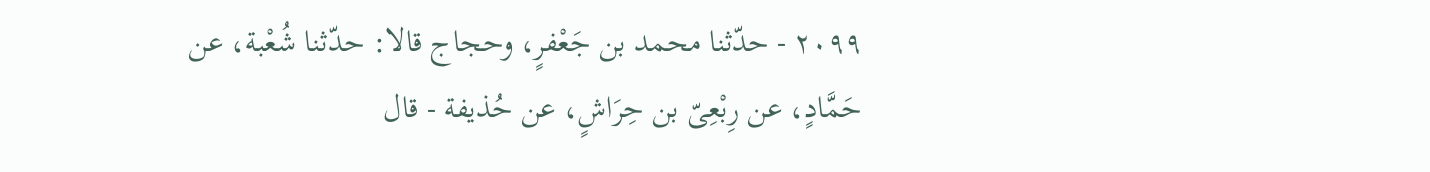٢٠٩٩ - حدّثنا محمد بن جَعْفرٍ، وحجاج قالا: حدّثنا شُعْبة، عن
حَمَّادٍ، عن رِبْعِىّ بن حِرَاشٍ، عن حُذيفة - قال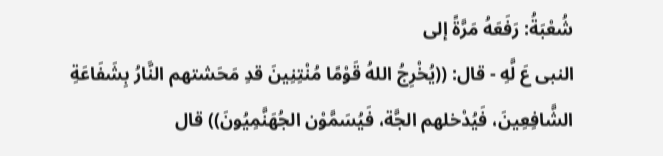شُعْبَةُ: رَفَعَهُ مَرَّةً إلى
النبى عَ لَّهِ - قال: ((يُخْرِجُ اللهُ قَوْمًا مُنْتِنِينَ قدِ مَحَشتهم النَّارُ بِشَفَاعَةِ
الشَّافِعِينَ، فَيُدْخلهم الجَّة، فَيُسَمَّوْن الجُهَنَّمِيُونَ)) قال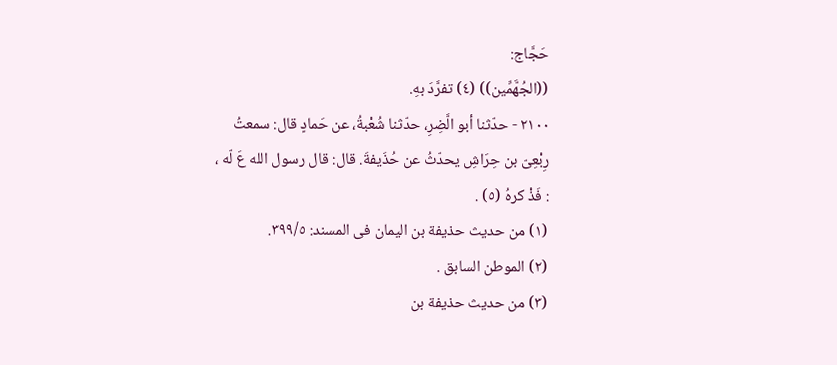حَجَّاج:
((الجُهَّمِّين)) (٤) تفرَّدَ بهِ.
٢١٠٠ - حدّثنا أبو الَّضِرِ، حدّثنا شُعْبةُ، عن حَمادٍ قال: سمعتُ
رِبْعِىّ بن حِرَاشِ يحدّثُ عن حُذَيفةَ. قال: قال رسول الله عَ لّه ،
: فَذْ كرهُ (٥) .
(١) من حديث حذيفة بن اليمان فى المسند: ٣٩٩/٥.
(٢) الموطن السابق .
(٣) من حديث حذيفة بن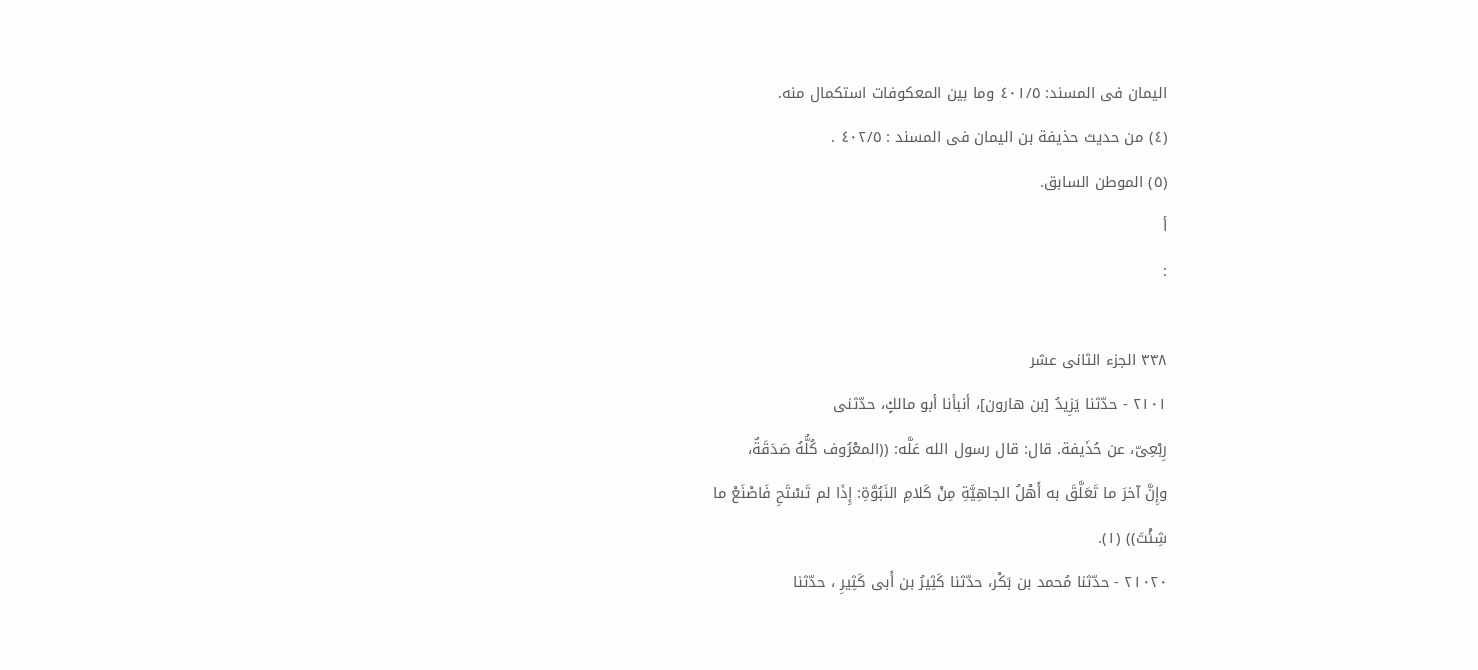اليمان فى المسند: ٤٠١/٥ وما بين المعكوفات استكمال منه.
(٤) من حديث حذيفة بن اليمان فى المسند : ٤٠٢/٥ .
(٥) الموطن السابق.
أ
:

٣٣٨ الجزء الثانى عشر
٢١٠١ - حدّثنا يَزِيدُ [بن هارون]، أنبأنا أبو مالكٍ، حدّثنی
رِبْعِىّ، عن حُذَيفة. قال: قال رسول الله عَلَّه: ((المعْرُوف كُلُّهُ صَدَقَةٌ،
وإِنَّ آخرَ ما تَعَلَّقَ به أَهْلُ الجاهِيَّةِ مِنْ كَلامِ النَبُوَّةِ: إِذَا لم تَسْتَحِ فَاصْنَعْ ما
شِئْتَ)) (١).
٢١٠٢٠ - حدّثنا مُحمد بن بَكْر، حدّثنا كَثِيرُ بن أَبی کَثِيرِ ، حدّثنا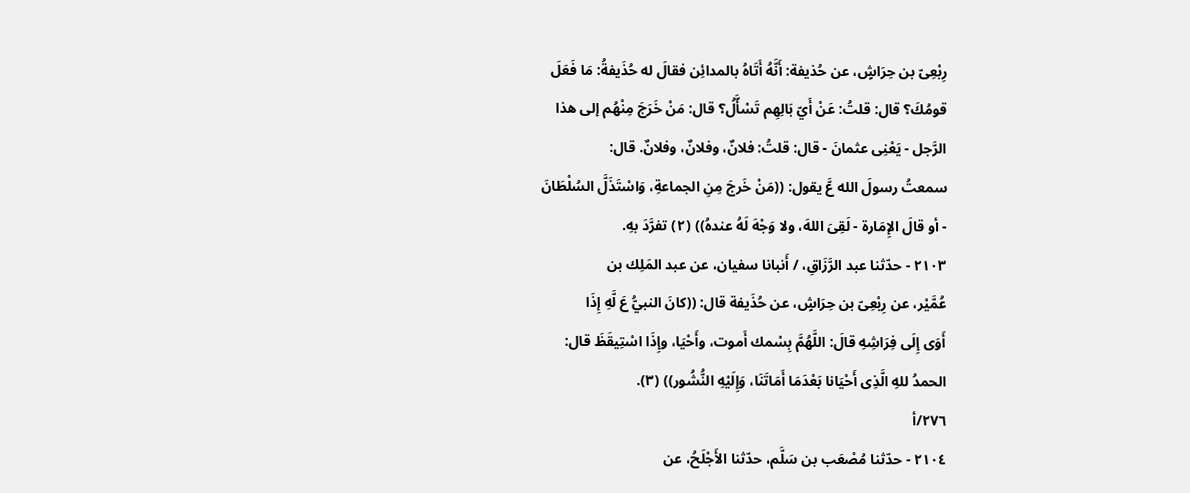رِبْعِىّ بن حِرَاشٍ، عن حُذيفة: أَنَّهُ أَتَاهُ بالمدائِن فقالَ له حُذَيفةُ: مَا فَعَلَ
قومُكَ؟ قال: قلتُ: عَنْ أَيّ بَالِهِم تَسْأَّلُ؟ قال: مَنْ خَرَجَ مِنْهُم إلى هذا
الرَّجل - يَعْنِى عثمانَ - قال: قلتُ: فلانٌ، وفلانٌ، وفلانٌ. قال:
سمعتُ رسولَ الله عَّ يقول: ((مَنْ خَرجَ مِنِ الجماعةِ، وَاسْتَذَلَّ السُلْطَانَ
- أو قالَ الإِمَارة - لَقِىَ اللهَ، ولا وَجْهَ لَهُ عندهُ)) (٢) تفرَّدَ بهِ.
٢١٠٣ - حدّثنا عبد الرَّزَاقِ، / أَنبانا سفيان، عن عبد المَلِك بن
عُمَّيْر، عن رِبْعِىّ بن حِرَاشٍ، عن حُذَيفة قال: ((كانَ النبيُّ عَ لَّهِ إِذَا
أَوَى إِلَى فِرَاشِهِ قالَ: اللَّهُمَّ بِسْمك أَموت، وأَحْيَا، وإِذَا اسْتِيقَظَ قال:
الحمدُ للهِ الَّذِى أَحْيَانا بَعْدَمَا أَمَاتَنَا، وَإِلَيْهِ النُّشُور)) (٣).
٢٧٦/أ
٢١٠٤ - حدّثنا مُصْعَب بن سَلَّم، حدّثنا الأَجْلَحُ، عن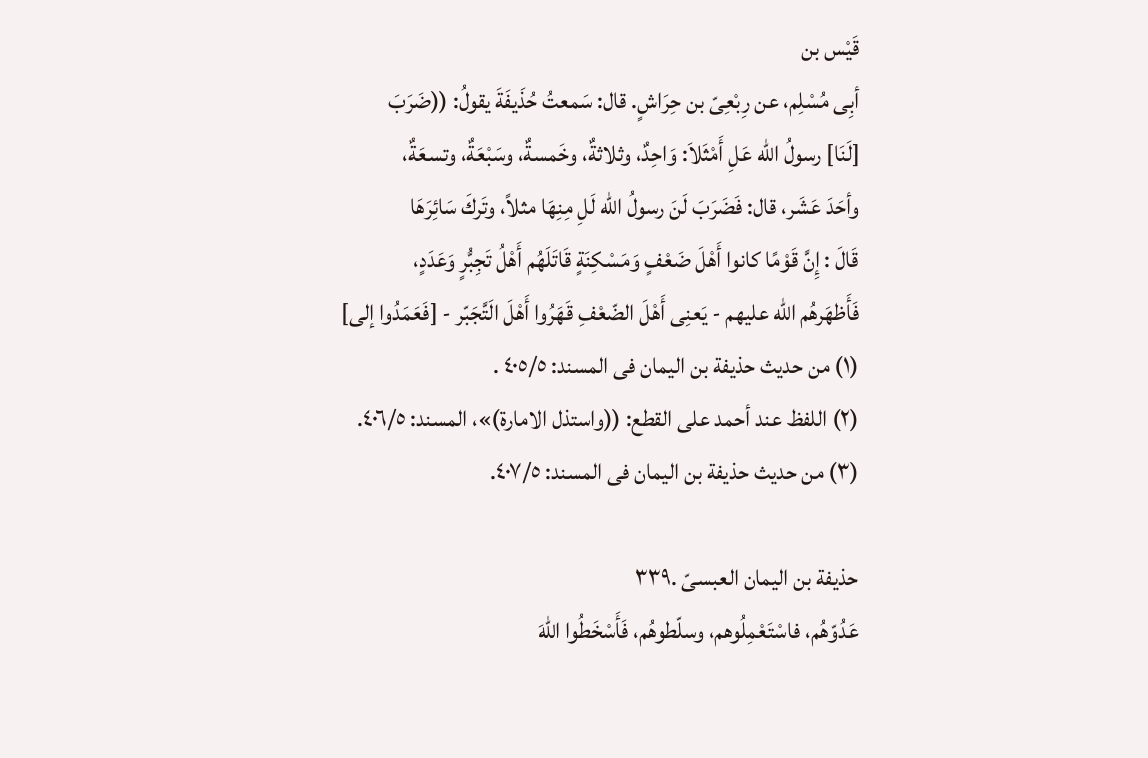قَيْس بن
أبِى مُسْلِم، عن رِبْعِىّ بن حِرَاشٍ. قال: سَمعتُ حُذَيفَةَ يقولُ: ((ضَرَبَ
[لَنَا] رسولُ الله عَلِ أَمْثَلاَ: وَاحِدٌ، وثلاثةٌ، وخَمسةٌ، وسَبْعَةٌ، وتسعَةٌ،
وأحَدَ عَشَر، قال: فَضَرَبَ لَنَ رسولُ الله لَلِ مِنِهَا مثلاً، وتَركَ سَائِرَهَا
قَالَ : إِنَّ قَوْمًا كانوا أَهْلَ ضَعْفٍ وَمَسْكِنَةٍ قَاتَلَهُم أَهْلُ تَجِبُّرٍ وَعَدَدٍ،
فَأَظهَرهُم الله عليهم - يَعنِى أَهْلَ الضّعْفِ قَهَرُوا أَهْلَ الَتَّجَبّر - [فَعَمَدُوا إلى]
(١) من حديث حذيفة بن اليمان فى المسند: ٤٠٥/٥ .
(٢) اللفظ عند أحمد على القطع: ((واستذل الامارة)»، المسند: ٤٠٦/٥.
(٣) من حديث حذيفة بن اليمان فى المسند: ٤٠٧/٥.

حذيفة بن اليمان العبسىّ .٣٣٩
عَدُوّهُم، فاسْتَعْمِلُوهم، وسلّطوهُم، فَأَسْخَطُوا اللهَ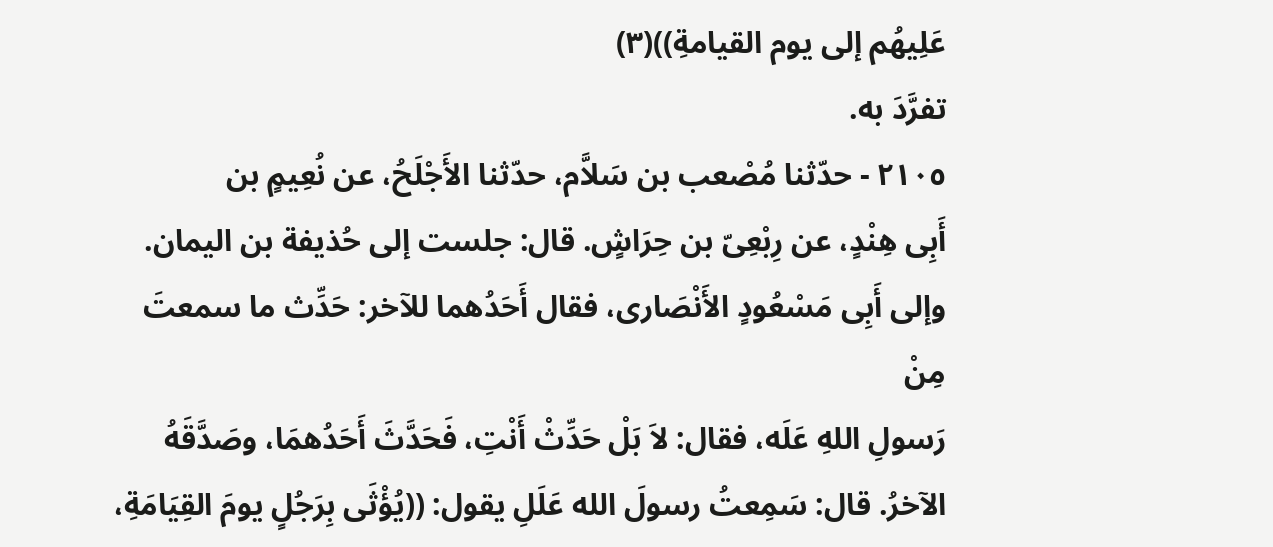عَلِيهُم إلى يوم القيامةِ))(٣)
تفرَّدَ به.
٢١٠٥ - حدّثنا مُصْعب بن سَلاَّم، حدّثنا الأَجْلَحُ، عن نُعِيمٍ بن
أَبِى هِنْدٍ، عن رِبْعِىّ بن حِرَاشٍ. قال: جلست إلى حُذيفة بن اليمان.
وإلى أَبِى مَسْعُودٍ الأَنْصَارى، فقال أَحَدُهما للآخر: حَدِّث ما سمعتَ مِنْ
رَسولِ اللهِ عَلَه، فقال: لاَ بَلْ حَدِّثْ أَنْتِ، فَحَدَّثَ أَحَدُهمَا، وصَدَّقَهُ
الآخرُ. قال: سَمِعتُ رسولَ الله عَلَلِ يقول: ((يُؤْثَى بِرَجُلٍ يومَ القِيَامَةِ،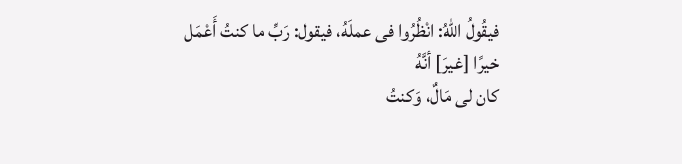فيقُولُ اللهُ: انْظُرُوا فى عملَهُ، فيقول: رَبِّ ما كنتُ أَعْمَل خيرًا [غيرَ] أنَّهُ
كان لى مَالٌ، وَكنتُ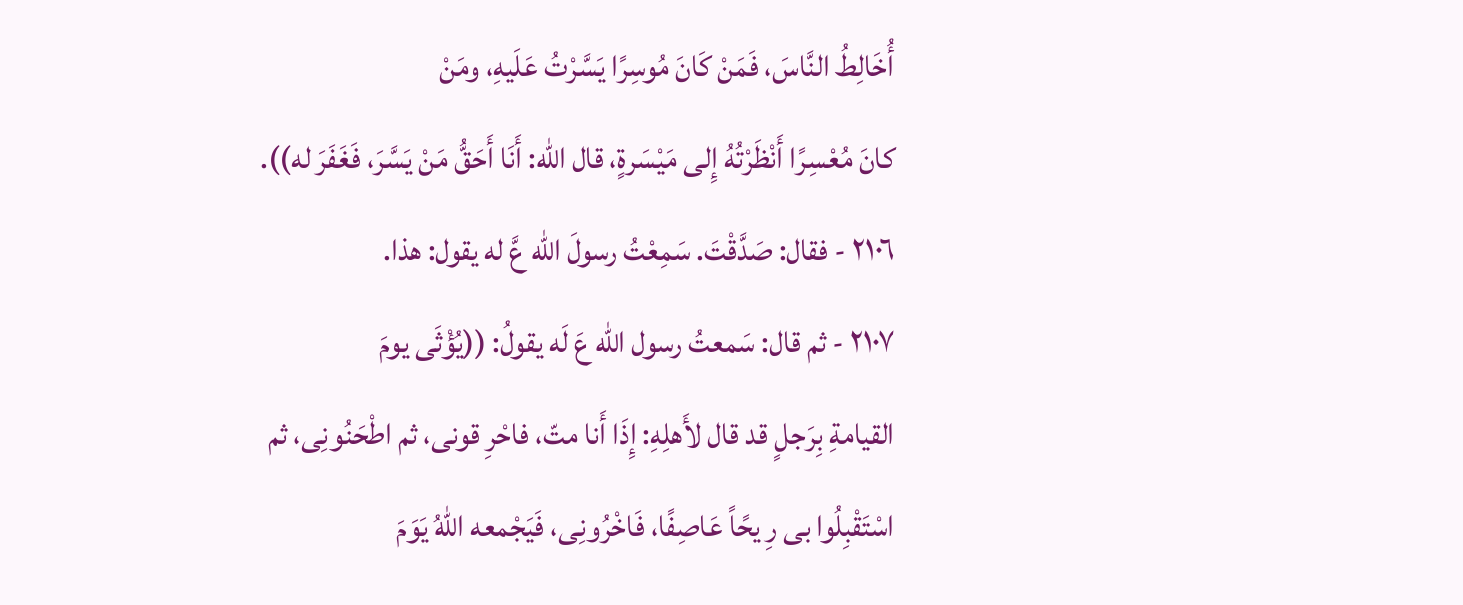أُخَالِطُ النَّاسَ، فَمَنْ كَانَ مُوسِرًا يَسَّرْتُ عَلَيهِ، ومَنْ
كانَ مُعْسِرًا أَنْظَرْتُهُ إِلى مَيْسَرةٍ، قال الله: أَنَا أَحَقُّ مَنْ يَسَّرَ، فَغَفَرَ له)).
٢١٠٦ - فقال: صَدَّقْتَ. سَمِعْتُ رسولَ الله عَّ له يقول: هذا.
٢١٠٧ - ثم قال: سَمعتُ رسول الله عَ لَه يقولُ: ((يُؤْثَى يومَ
القيامةِ بِرَجلٍ قد قال لأَهلِهِ: إِذَا أَنا متّ، فاحْرِ قونى، ثم اطْحَنُونِى، ثم
اسْتَقْبِلُوا بی رِ يحًاً عَاصِفًا، فَاخْرُونِى، فَيَجْمعه اللهُ يَوَمَ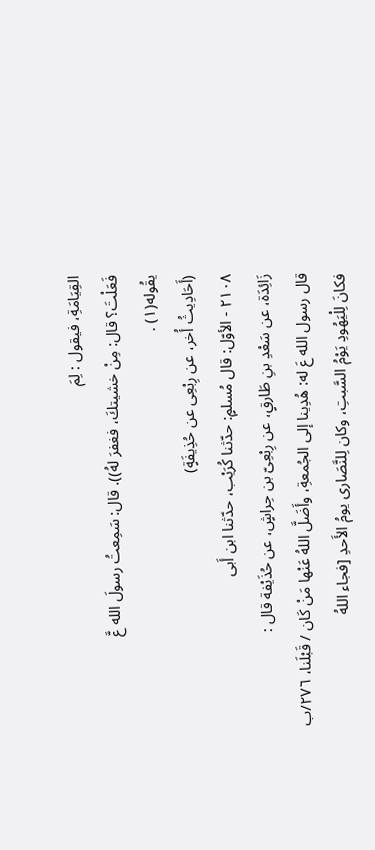القِيَامَةِ، فيقول : لِمَ
فَعَلْتَ؟ قال: مِنْ خشيتكَ، فغفرَ لهُ)). قال: سَمِعتُ رسولَ الله عَّ
یقُوله(١) .
(أَحَادِيثُ أُخر، عن رِبْعِى عن حُذِيفَةٍ)
٢١٠٨ - الأوّل: قال مُسلمٍ: حدّثنا كُرَيْب، حدّثنا ابن أَبى
زَائِدَة، عن سَعْدِ بنِ طَارقٍ، عن رِبْعِىّ بن حِراشٍ، عن حُذَيْفة قال :
قال رسول الله عَ له: هُدِينا إلى الجُمعةِ، وأَضَلَّ اللهُ عَنْها مَنْ كَان / قَبْلَنا، ٢٧٦/ب
فكانَ لِلْيَهُودِ يَوْمُ السَّبتِ، وكان لِلنَّصَارى يومُ الأَحدِ [فجاء اللهُ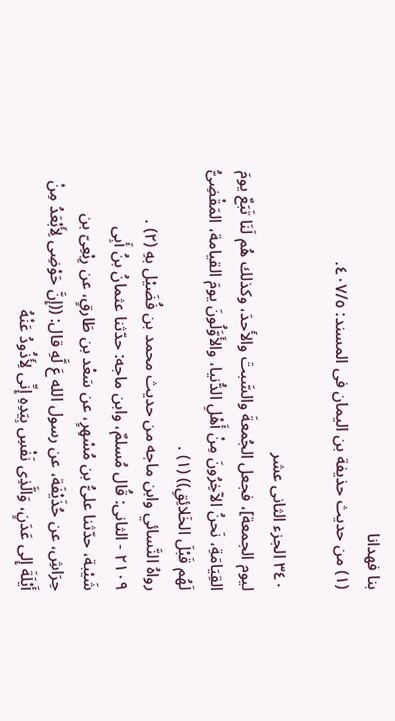بنا فهدانا
(١) من حديث حذيفة بن اليمان فى المسند: ٤٠٧/٥.

٣٤٠ الجزء الثانى عشر
ليوم الجمعة]، فجعل الجُمعةَ والسَّبتَ والأَحدَ، وكذلك هُم لَنَا تَبَعٌ يومَ
القِيَامَةِ، نَحنُ الآخِرُونَ مِنْ أَهْلِ الدُّنيا، والأَوَّلُونَ يومَ القيامة، المَقْضِىُّ
لَهُم قَبْلَ الخَلائِقِ)) (١) .
رواهُ النَّسائي وابن ماجه من حديث محمد بن فُضَيْل بهِ (٢) .
٢١٠٩ - الثانى: قُال مُسلمٌ، وابن ماجه: حدّثنا عثمانُ بنُ أَبِى
شَيْبة، حدّثنا علىُّ بن مُسْهِرٍ، عن سَعْد بن طَارقٍ، عن رِبْعِىّ بن
حِرَاشِ، عن حُذَيْفَة، عن رسول الله عَ لَّهِ قال: ((إِنَّ حَوْضِى لِأَبْعَدُ مِنْ
أَيْلَةَ إِلى عَدَنٍ، وَالَّذِى نَفْسِ بِيَدِهِ إِنِّى لِأَذُودُ عَنْهُ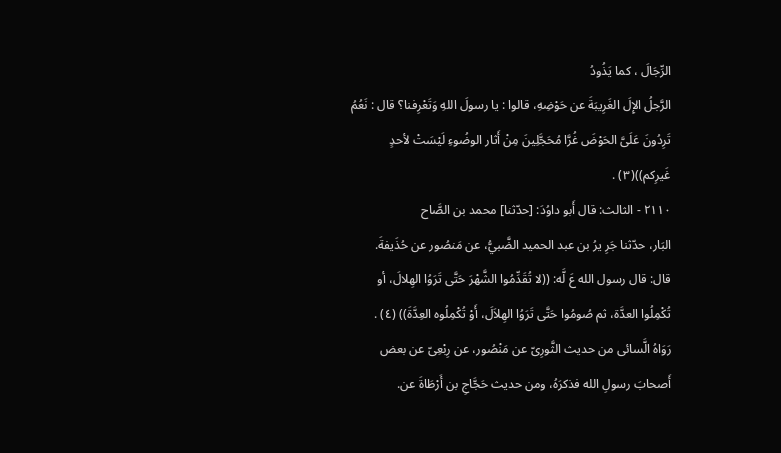الرِّجَالَ ، كما يَذُودُ
الرَّجلُ الإِلَ الغَرِيبَةَ عن حَوْضِهِ، قالوا : يا رسولَ اللهِ وَتَعْرِفنا؟ قال : نَعُمُ
تَرِدُونَ عَلَىَّ الحَوْضَ غُرَّا مُحَجَّلِينَ مِنْ أَثار الوضُوءِ لَيْسَتْ لأحدٍ
غَيرِكم))(٣) .
٢١١٠ - الثالث: قال أَبو داوُدَ: [حدّثنا] محمد بن الصَّاح
البَار، حدّثنا جَرِ يرُ بن عبد الحميد الضَّبيُّ، عن مَنصُور عن حُذَيفةَ.
قال: قال رسول الله عَ لَّه: ((لا تُقَدِّمُوا الشَّهْرَ حَتَّى تَرَوُا الهِلالَ، أو
تُكْمِلُوا العدَّة، ثم صُومُوا حَتَّى تَرَوُا الهِلاَلَ، أَوْ تُكْمِلُوه العِدَّةَ)) (٤) .
رَوَاهُ الَّسائى من حديث الثَّورِىّ عن مَنْصُور، عن رِبْعِىّ عن بعض
أَصحابَ رسولِ الله فذكرَهُ، ومن حديث حَجَّاجِ بن أَرْطَاةَ عن.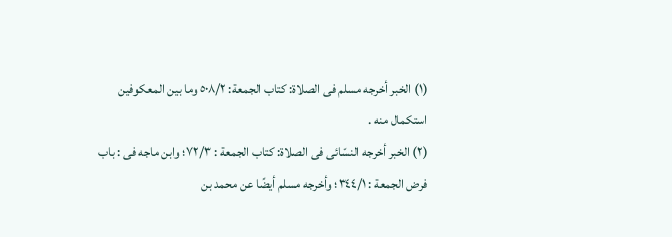(١) الخبر أخرجه مسلم فى الصلاة: كتاب الجمعة: ٥٠٨/٢ وما بين المعكوفين
استكمال منه .
(٢) الخبر أخرجه النسّائى فى الصلاة: كتاب الجمعة : ٧٢/٣؛ وابن ماجه فى : باب
فرض الجمعة : ٣٤٤/١؛ وأخرجه مسلم أيضًا عن محمد بن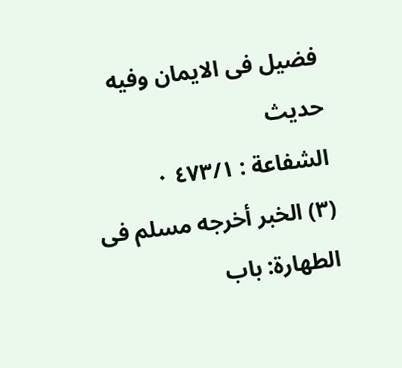فضيل فى الايمان وفيه حديث
الشفاعة : ٤٧٣/١ ٠
(٣) الخبر أخرجه مسلم فى الطهارة: باب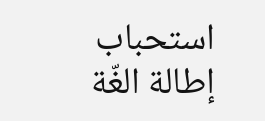استحباب إطالة الغّة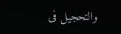والتحجيل فى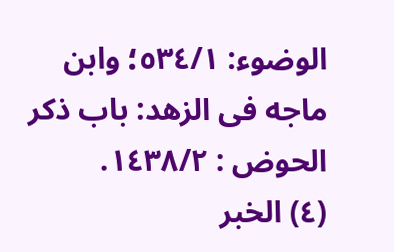الوضوء: ٥٣٤/١؛ وابن ماجه فى الزهد: باب ذكر الحوض : ١٤٣٨/٢.
(٤) الخبر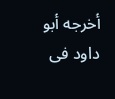أخرجه أبو داود فى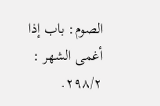الصوم: باب إذا أغمى الشهر : ٢٩٨/٢.